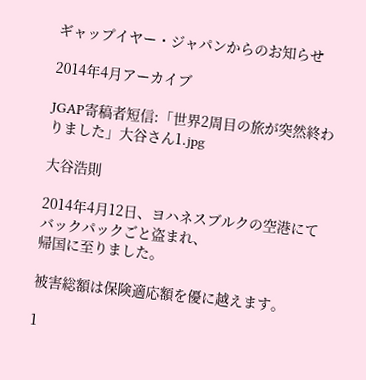ギャップイヤー・ジャパンからのお知らせ

2014年4月アーカイブ

JGAP寄稿者短信:「世界2周目の旅が突然終わりました」大谷さん1.jpg

大谷浩則

2014年4月12日、ヨハネスブルクの空港にて
バックパックごと盗まれ、
帰国に至りました。

被害総額は保険適応額を優に越えます。

1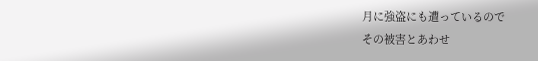月に強盗にも遭っているので
その被害とあわせ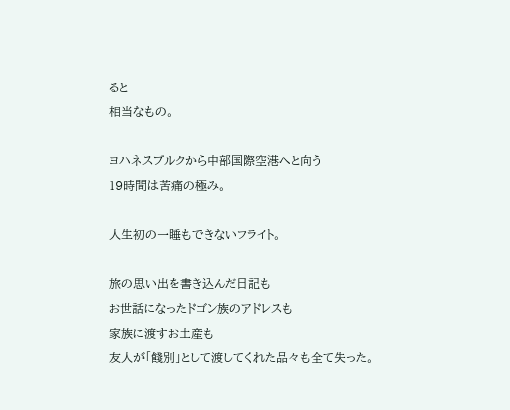ると
相当なもの。

ヨハネスブルクから中部国際空港へと向う
19時間は苦痛の極み。

人生初の一睡もできないフライト。

旅の思い出を書き込んだ日記も
お世話になったドゴン族のアドレスも
家族に渡すお土産も
友人が「餞別」として渡してくれた品々も全て失った。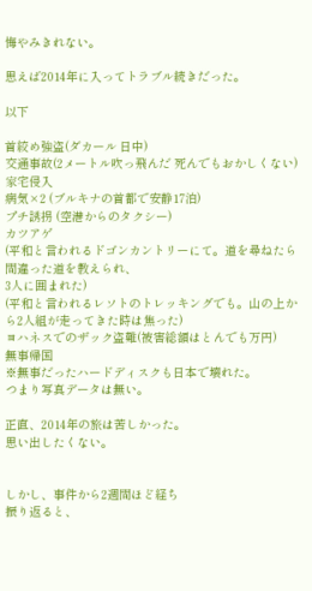悔やみきれない。

思えば2014年に入ってトラブル続きだった。

以下

首絞め強盗(ダカール 日中)
交通事故(2メートル吹っ飛んだ 死んでもおかしくない)
家宅侵入
病気×2 (ブルキナの首都で安静17泊)
プチ誘拐 (空港からのタクシー)
カツアゲ
(平和と言われるドゴンカントリーにて。道を尋ねたら間違った道を教えられ、
3人に囲まれた)
(平和と言われるレソトのトレッキングでも。山の上から2人組が走ってきた時は焦った)
ヨハネスでのザック盗難(被害総額はとんでも万円)
無事帰国
※無事だったハードディスクも日本で壊れた。
つまり写真データは無い。

正直、2014年の旅は苦しかった。
思い出したくない。


しかし、事件から2週間ほど経ち
振り返ると、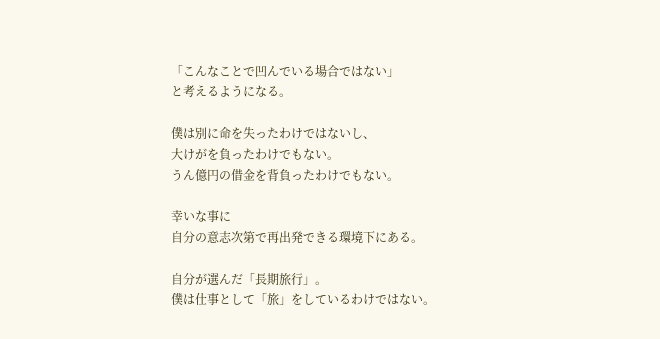「こんなことで凹んでいる場合ではない」
と考えるようになる。

僕は別に命を失ったわけではないし、
大けがを負ったわけでもない。
うん億円の借金を背負ったわけでもない。

幸いな事に
自分の意志次第で再出発できる環境下にある。

自分が選んだ「長期旅行」。
僕は仕事として「旅」をしているわけではない。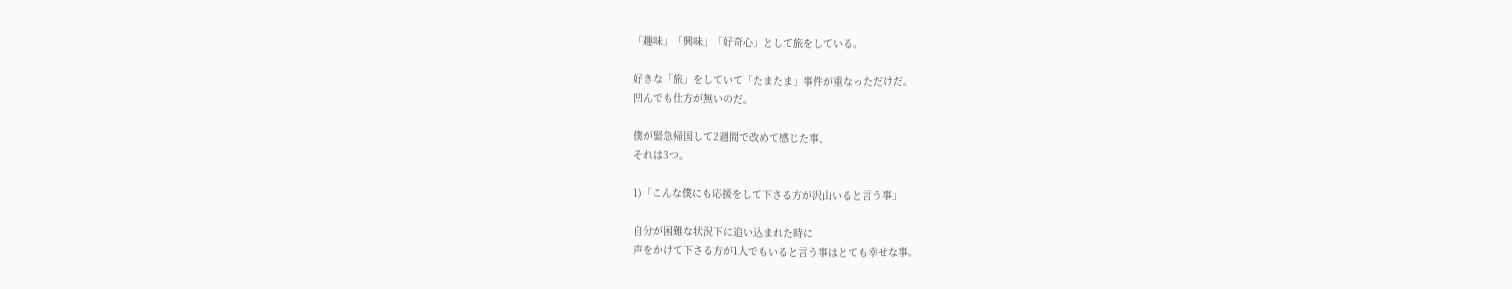「趣味」「興味」「好奇心」として旅をしている。

好きな「旅」をしていて「たまたま」事件が重なっただけだ。
凹んでも仕方が無いのだ。

僕が緊急帰国して2週間で改めて感じた事、
それは3つ。

1)「こんな僕にも応援をして下さる方が沢山いると言う事」

自分が困難な状況下に追い込まれた時に
声をかけて下さる方が1人でもいると言う事はとても幸せな事。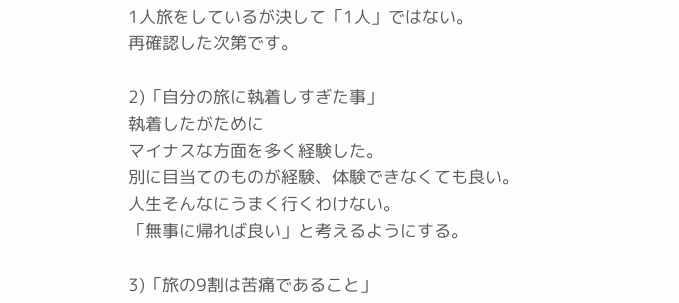1人旅をしているが決して「1人」ではない。
再確認した次第です。

2)「自分の旅に執着しすぎた事」
執着したがために
マイナスな方面を多く経験した。
別に目当てのものが経験、体験できなくても良い。
人生そんなにうまく行くわけない。
「無事に帰れば良い」と考えるようにする。

3)「旅の9割は苦痛であること」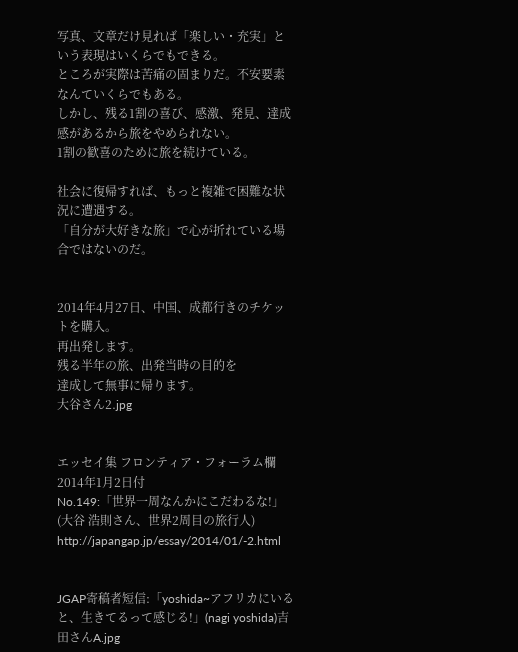写真、文章だけ見れば「楽しい・充実」という表現はいくらでもできる。
ところが実際は苦痛の固まりだ。不安要素なんていくらでもある。
しかし、残る1割の喜び、感激、発見、達成感があるから旅をやめられない。
1割の歓喜のために旅を続けている。

社会に復帰すれば、もっと複雑で困難な状況に遭遇する。
「自分が大好きな旅」で心が折れている場合ではないのだ。


2014年4月27日、中国、成都行きのチケットを購入。
再出発します。
残る半年の旅、出発当時の目的を
達成して無事に帰ります。
大谷さん2.jpg


エッセイ集 フロンティア・フォーラム欄2014年1月2日付
No.149:「世界一周なんかにこだわるな!」 (大谷 浩則さん、世界2周目の旅行人)
http://japangap.jp/essay/2014/01/-2.html


JGAP寄稿者短信:「yoshida~アフリカにいると、生きてるって感じる!」(nagi yoshida)吉田さんA.jpg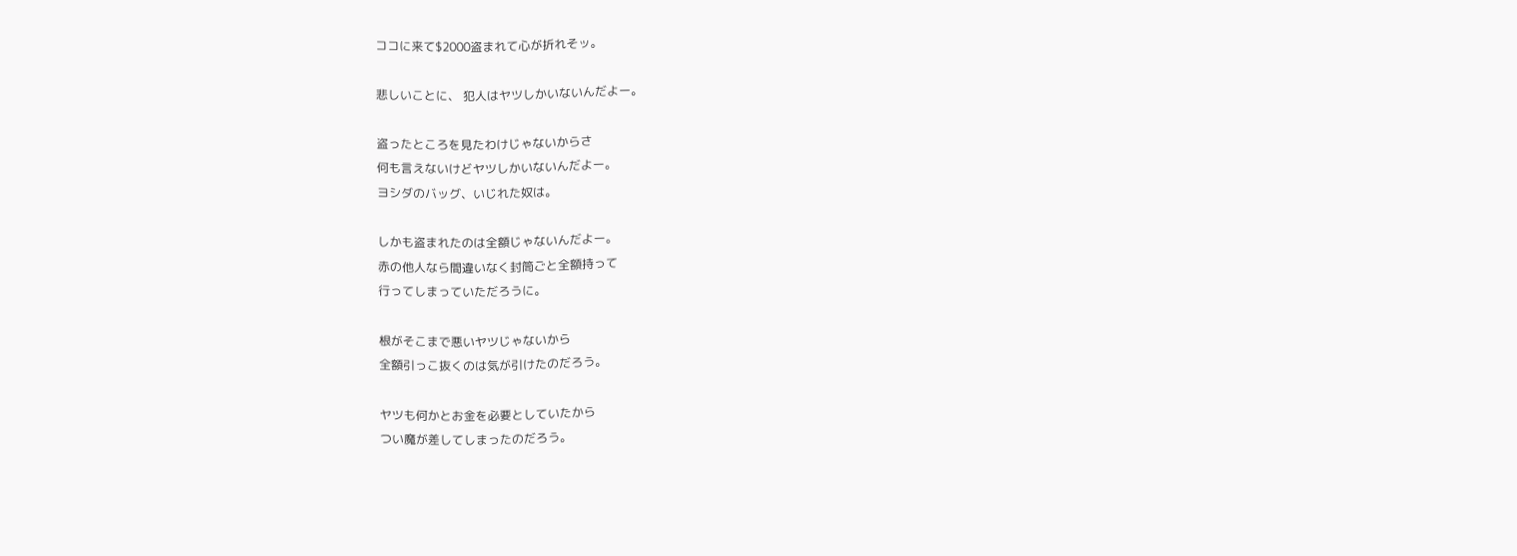ココに来て$2000盗まれて心が折れそッ。

悲しいことに、 犯人はヤツしかいないんだよー。

盗ったところを見たわけじゃないからさ
何も言えないけどヤツしかいないんだよー。
ヨシダのバッグ、いじれた奴は。

しかも盗まれたのは全額じゃないんだよー。
赤の他人なら間違いなく封筒ごと全額持って
行ってしまっていただろうに。

根がそこまで悪いヤツじゃないから
全額引っこ抜くのは気が引けたのだろう。

ヤツも何かとお金を必要としていたから
つい魔が差してしまったのだろう。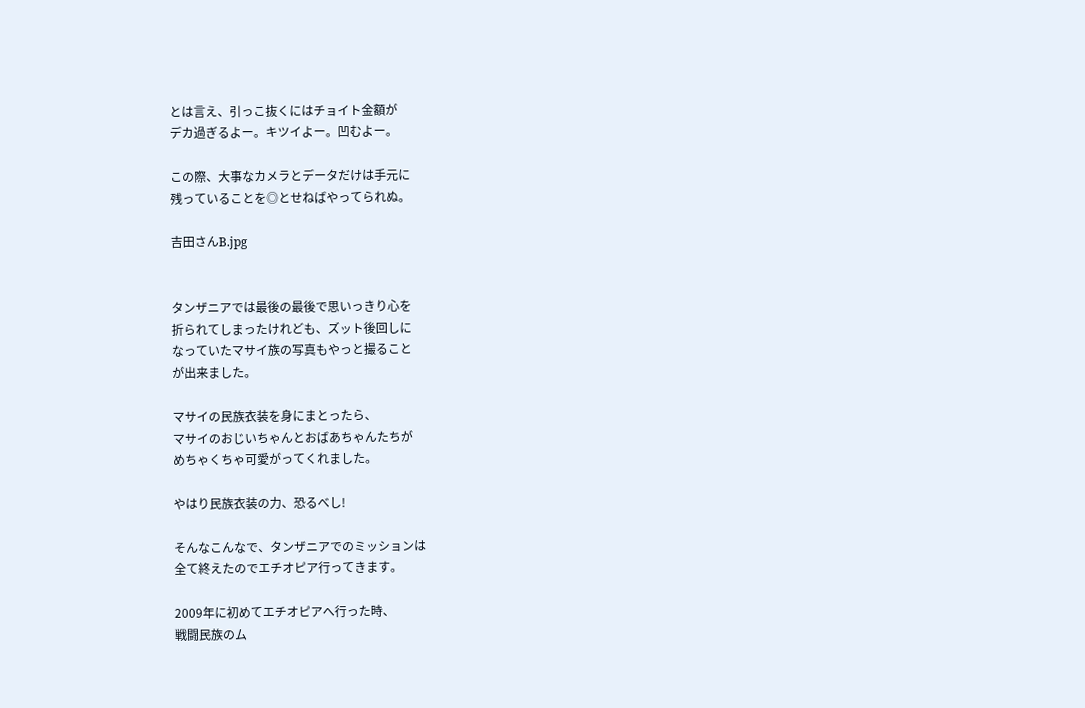とは言え、引っこ抜くにはチョイト金額が
デカ過ぎるよー。キツイよー。凹むよー。

この際、大事なカメラとデータだけは手元に
残っていることを◎とせねばやってられぬ。

吉田さんB.jpg


タンザニアでは最後の最後で思いっきり心を
折られてしまったけれども、ズット後回しに
なっていたマサイ族の写真もやっと撮ること
が出来ました。

マサイの民族衣装を身にまとったら、
マサイのおじいちゃんとおばあちゃんたちが
めちゃくちゃ可愛がってくれました。

やはり民族衣装の力、恐るべし!

そんなこんなで、タンザニアでのミッションは
全て終えたのでエチオピア行ってきます。

2009年に初めてエチオピアへ行った時、
戦闘民族のム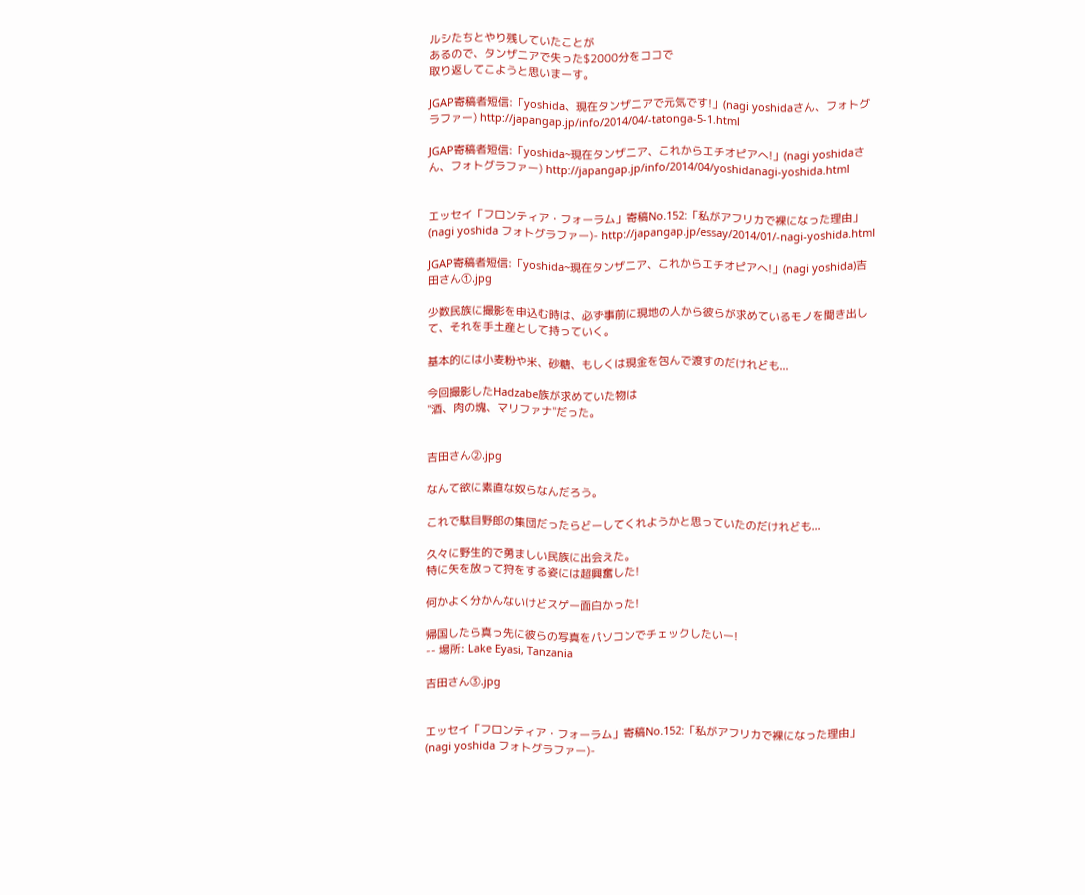ルシたちとやり残していたことが
あるので、タンザニアで失った$2000分をココで
取り返してこようと思いまーす。

JGAP寄稿者短信:「yoshida、現在タンザニアで元気です!」(nagi yoshidaさん、フォトグラファー) http://japangap.jp/info/2014/04/-tatonga-5-1.html

JGAP寄稿者短信:「yoshida~現在タンザニア、これからエチオピアへ!」(nagi yoshidaさん、フォトグラファー) http://japangap.jp/info/2014/04/yoshidanagi-yoshida.html


エッセイ「フロンティア・フォーラム」寄稿No.152:「私がアフリカで裸になった理由」(nagi yoshida フォトグラファー)- http://japangap.jp/essay/2014/01/-nagi-yoshida.html

JGAP寄稿者短信:「yoshida~現在タンザニア、これからエチオピアへ!」(nagi yoshida)吉田さん①.jpg

少数民族に撮影を申込む時は、必ず事前に現地の人から彼らが求めているモノを聞き出して、それを手土産として持っていく。

基本的には小麦粉や米、砂糖、もしくは現金を包んで渡すのだけれども...

今回撮影したHadzabe族が求めていた物は
"酒、肉の塊、マリファナ"だった。


吉田さん②.jpg

なんて欲に素直な奴らなんだろう。

これで駄目野郎の集団だったらどーしてくれようかと思っていたのだけれども...

久々に野生的で勇ましい民族に出会えた。
特に矢を放って狩をする姿には超興奮した!

何かよく分かんないけどスゲー面白かった!

帰国したら真っ先に彼らの写真をパソコンでチェックしたいー!
-- 場所: Lake Eyasi, Tanzania

吉田さん③.jpg


エッセイ「フロンティア・フォーラム」寄稿No.152:「私がアフリカで裸になった理由」(nagi yoshida フォトグラファー)-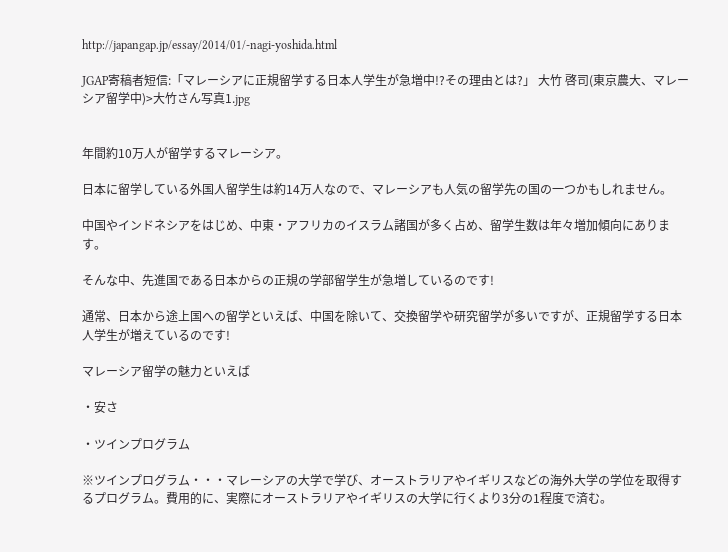http://japangap.jp/essay/2014/01/-nagi-yoshida.html

JGAP寄稿者短信:「マレーシアに正規留学する日本人学生が急増中!?その理由とは?」 大竹 啓司(東京農大、マレーシア留学中)>大竹さん写真1.jpg


年間約10万人が留学するマレーシア。

日本に留学している外国人留学生は約14万人なので、マレーシアも人気の留学先の国の一つかもしれません。

中国やインドネシアをはじめ、中東・アフリカのイスラム諸国が多く占め、留学生数は年々増加傾向にあります。

そんな中、先進国である日本からの正規の学部留学生が急増しているのです!

通常、日本から途上国への留学といえば、中国を除いて、交換留学や研究留学が多いですが、正規留学する日本人学生が増えているのです!

マレーシア留学の魅力といえば

・安さ

・ツインプログラム

※ツインプログラム・・・マレーシアの大学で学び、オーストラリアやイギリスなどの海外大学の学位を取得するプログラム。費用的に、実際にオーストラリアやイギリスの大学に行くより3分の1程度で済む。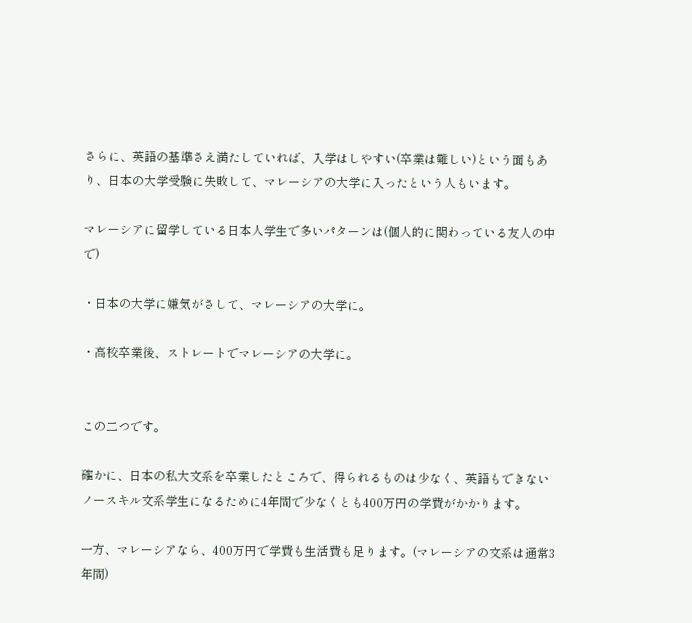さらに、英語の基準さえ満たしていれば、入学はしやすい(卒業は難しい)という面もあり、日本の大学受験に失敗して、マレーシアの大学に入ったという人もいます。

マレーシアに留学している日本人学生で多いパターンは(個人的に関わっている友人の中で)

・日本の大学に嫌気がさして、マレーシアの大学に。

・高校卒業後、ストレートでマレーシアの大学に。


この二つです。

確かに、日本の私大文系を卒業したところで、得られるものは少なく、英語もできないノースキル文系学生になるために4年間で少なくとも400万円の学費がかかります。

一方、マレーシアなら、400万円で学費も生活費も足ります。(マレーシアの文系は通常3年間)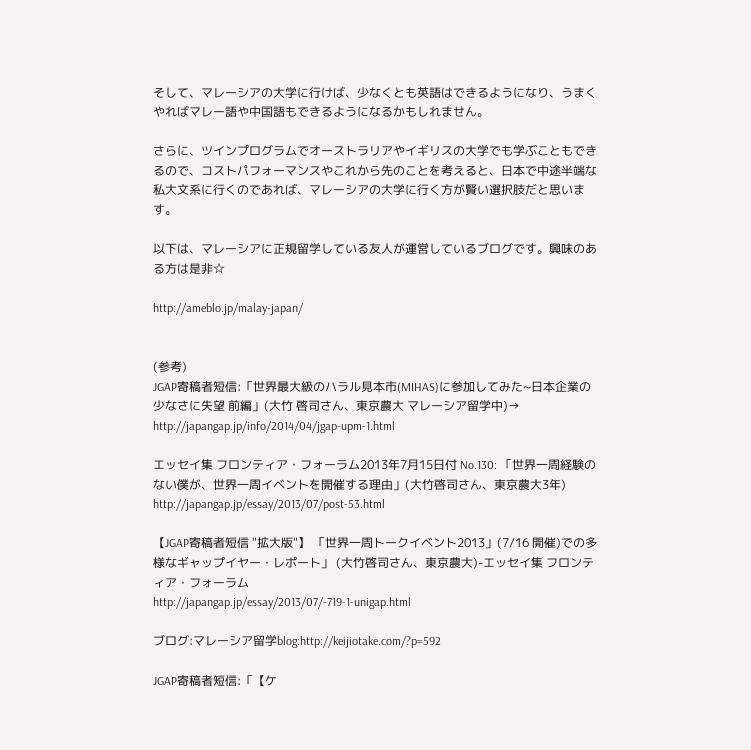そして、マレーシアの大学に行けば、少なくとも英語はできるようになり、うまくやればマレー語や中国語もできるようになるかもしれません。

さらに、ツインプログラムでオーストラリアやイギリスの大学でも学ぶこともできるので、コストパフォーマンスやこれから先のことを考えると、日本で中途半端な私大文系に行くのであれば、マレーシアの大学に行く方が賢い選択肢だと思います。

以下は、マレーシアに正規留学している友人が運営しているブログです。興味のある方は是非☆

http://ameblo.jp/malay-japan/


(参考)
JGAP寄稿者短信:「世界最大級のハラル見本市(MIHAS)に参加してみた~日本企業の少なさに失望 前編」(大竹 啓司さん、東京農大 マレーシア留学中)→ http://japangap.jp/info/2014/04/jgap-upm-1.html

エッセイ集 フロンティア・フォーラム2013年7月15日付 No.130: 「世界一周経験のない僕が、世界一周イベントを開催する理由」(大竹啓司さん、東京農大3年) http://japangap.jp/essay/2013/07/post-53.html

【JGAP寄稿者短信 "拡大版"】 「世界一周トークイベント2013」(7/16 開催)での多様なギャップイヤー・レポート」 (大竹啓司さん、東京農大)-エッセイ集 フロンティア・フォーラム
http://japangap.jp/essay/2013/07/-719-1-unigap.html

ブログ:マレーシア留学blog:http://keijiotake.com/?p=592

JGAP寄稿者短信:「【ケ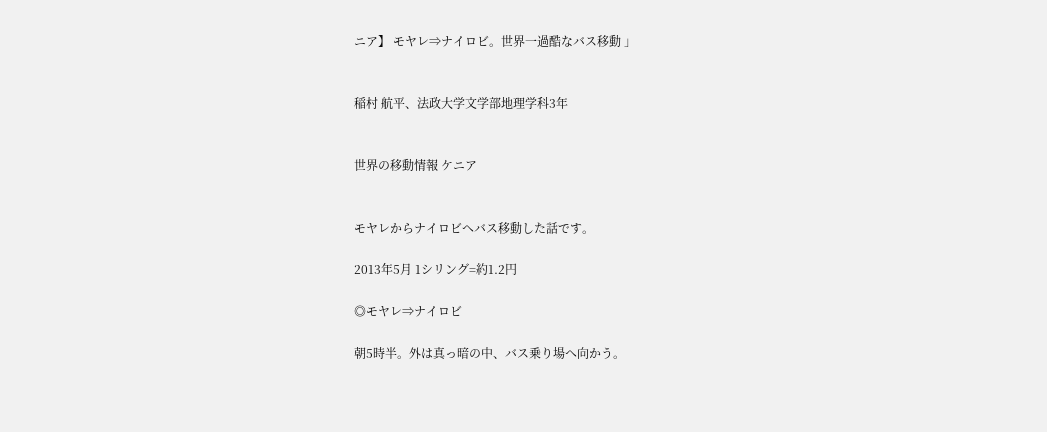ニア】 モヤレ⇒ナイロビ。世界一過酷なバス移動 」


稲村 航平、法政大学文学部地理学科3年


世界の移動情報 ケニア


モヤレからナイロビへバス移動した話です。

2013年5月 1シリング=約1.2円

◎モヤレ⇒ナイロビ

朝5時半。外は真っ暗の中、バス乗り場へ向かう。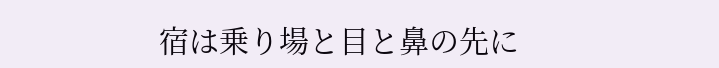宿は乗り場と目と鼻の先に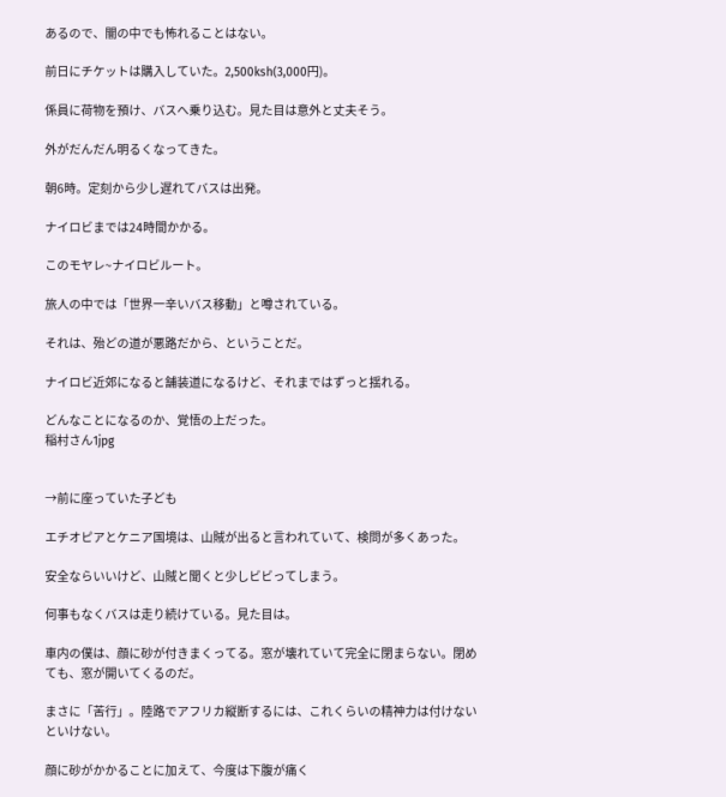あるので、闇の中でも怖れることはない。

前日にチケットは購入していた。2,500ksh(3,000円)。

係員に荷物を預け、バスへ乗り込む。見た目は意外と丈夫そう。

外がだんだん明るくなってきた。

朝6時。定刻から少し遅れてバスは出発。

ナイロビまでは24時間かかる。

このモヤレ~ナイロビルート。

旅人の中では「世界一辛いバス移動」と噂されている。

それは、殆どの道が悪路だから、ということだ。

ナイロビ近郊になると舗装道になるけど、それまではずっと揺れる。

どんなことになるのか、覚悟の上だった。
稲村さん1jpg


→前に座っていた子ども

エチオピアとケニア国境は、山賊が出ると言われていて、検問が多くあった。

安全ならいいけど、山賊と聞くと少しビビってしまう。

何事もなくバスは走り続けている。見た目は。

車内の僕は、顔に砂が付きまくってる。窓が壊れていて完全に閉まらない。閉めても、窓が開いてくるのだ。

まさに「苦行」。陸路でアフリカ縦断するには、これくらいの精神力は付けないといけない。

顔に砂がかかることに加えて、今度は下腹が痛く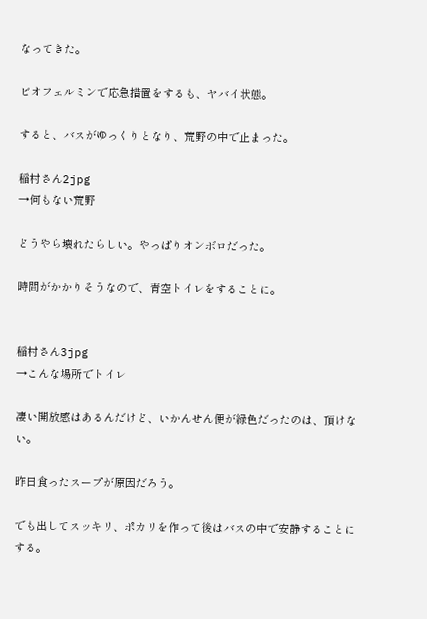なってきた。

ビオフェルミンで応急措置をするも、ヤバイ状態。

すると、バスがゆっくりとなり、荒野の中で止まった。

稲村さん2jpg
→何もない荒野

どうやら壊れたらしい。やっぱりオンボロだった。

時間がかかりそうなので、青空トイレをすることに。


稲村さん3jpg
→こんな場所でトイレ

凄い開放感はあるんだけど、いかんせん便が緑色だったのは、頂けない。

昨日食ったスープが原因だろう。

でも出してスッキリ、ポカリを作って後はバスの中で安静することにする。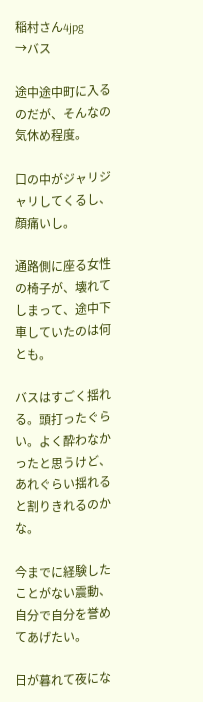稲村さん4jpg
→バス

途中途中町に入るのだが、そんなの気休め程度。

口の中がジャリジャリしてくるし、顔痛いし。

通路側に座る女性の椅子が、壊れてしまって、途中下車していたのは何とも。

バスはすごく揺れる。頭打ったぐらい。よく酔わなかったと思うけど、あれぐらい揺れると割りきれるのかな。

今までに経験したことがない震動、自分で自分を誉めてあげたい。

日が暮れて夜にな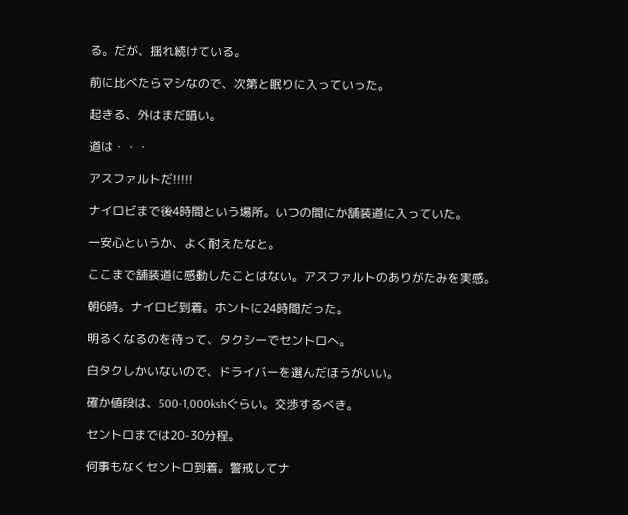る。だが、揺れ続けている。

前に比べたらマシなので、次第と眠りに入っていった。

起きる、外はまだ暗い。

道は・・・

アスファルトだ!!!!!

ナイロビまで後4時間という場所。いつの間にか舗装道に入っていた。

一安心というか、よく耐えたなと。

ここまで舗装道に感動したことはない。アスファルトのありがたみを実感。

朝6時。ナイロビ到着。ホントに24時間だった。

明るくなるのを待って、タクシーでセントロへ。

白タクしかいないので、ドライバーを選んだほうがいい。

確か値段は、500-1,000kshぐらい。交渉するべき。

セントロまでは20-30分程。

何事もなくセントロ到着。警戒してナ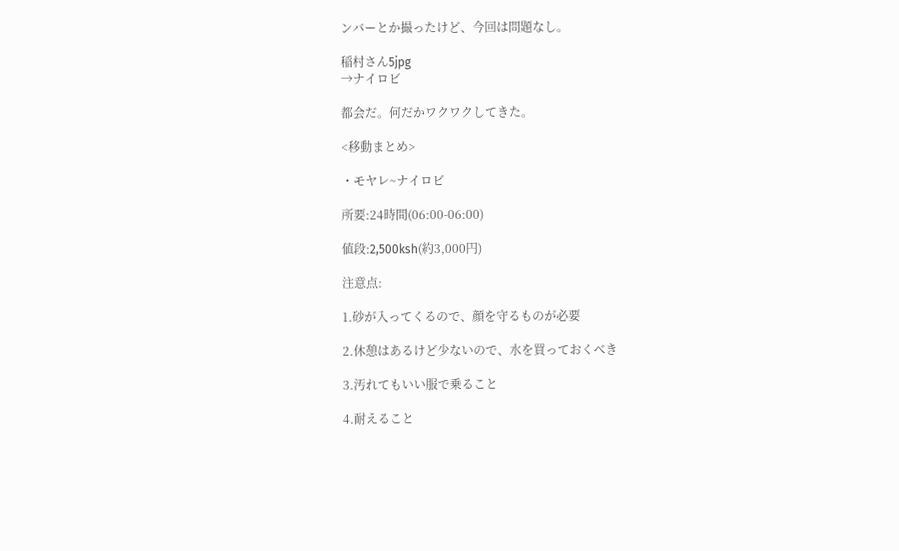ンバーとか撮ったけど、今回は問題なし。

稲村さん5jpg
→ナイロビ

都会だ。何だかワクワクしてきた。

<移動まとめ>

・モヤレ~ナイロビ

所要:24時間(06:00-06:00)

値段:2,500ksh(約3,000円)

注意点:

1.砂が入ってくるので、顔を守るものが必要

2.休憩はあるけど少ないので、水を買っておくべき

3.汚れてもいい服で乗ること

4.耐えること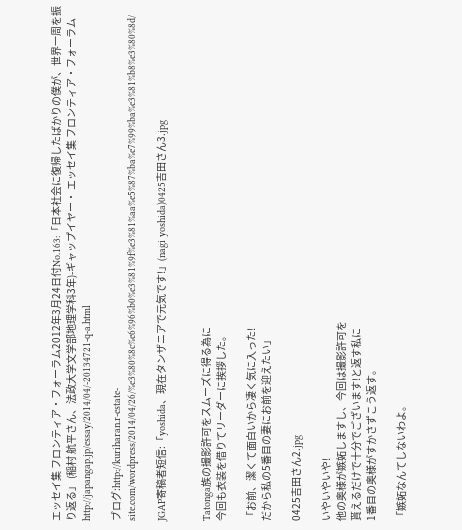エッセイ集 フロンティア・フォーラム2012年3月24日付No.163:「日本社会に復帰したばかりの僕が、世界一周を振り返る」 (稲村 航平さん、法政大学文学部地理学科3年)-ギャップイヤー・ エッセイ集 フロンティア・フォーラム http://japangap.jp/essay/2014/04/-20134721-q-a.html

ブログ:http://kuriharan.r-estate-site.com/wordpress/2014/04/26/%e3%80%8c%e6%96%b0%e3%81%9f%e3%81%aa%e5%87%ba%e7%99%ba%e3%81%b8%e3%80%8d/

JGAP寄稿者短信:「yoshida、現在タンザニアで元気です!」(nagi yoshida)0425吉田さん3.jpg


Tatonga族の撮影許可をスムーズに得る為に
今回も衣装を借りてリーダーに挨拶した。

「お前、潔くて面白いから凄く気に入った!
だから私の5番目の妻にお前を迎えたい」

0425吉田さん2.jpg

いやいやいや!
他の奥様が嫉妬しますし、今回は撮影許可を
貰えるだけで十分でございます!と返す私に
1番目の奥様がすかさずこう返す。

「嫉妬なんてしないわよ。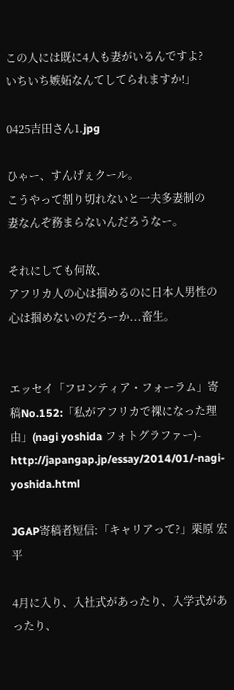この人には既に4人も妻がいるんですよ?
いちいち嫉妬なんてしてられますか!」

0425吉田さん1.jpg

ひゃー、すんげぇクール。
こうやって割り切れないと一夫多妻制の
妻なんぞ務まらないんだろうなー。

それにしても何故、
アフリカ人の心は掴めるのに日本人男性の
心は掴めないのだろーか...畜生。


エッセイ「フロンティア・フォーラム」寄稿No.152:「私がアフリカで裸になった理由」(nagi yoshida フォトグラファー)- http://japangap.jp/essay/2014/01/-nagi-yoshida.html

JGAP寄稿者短信:「キャリアって?」栗原 宏平

4月に入り、入社式があったり、入学式があったり、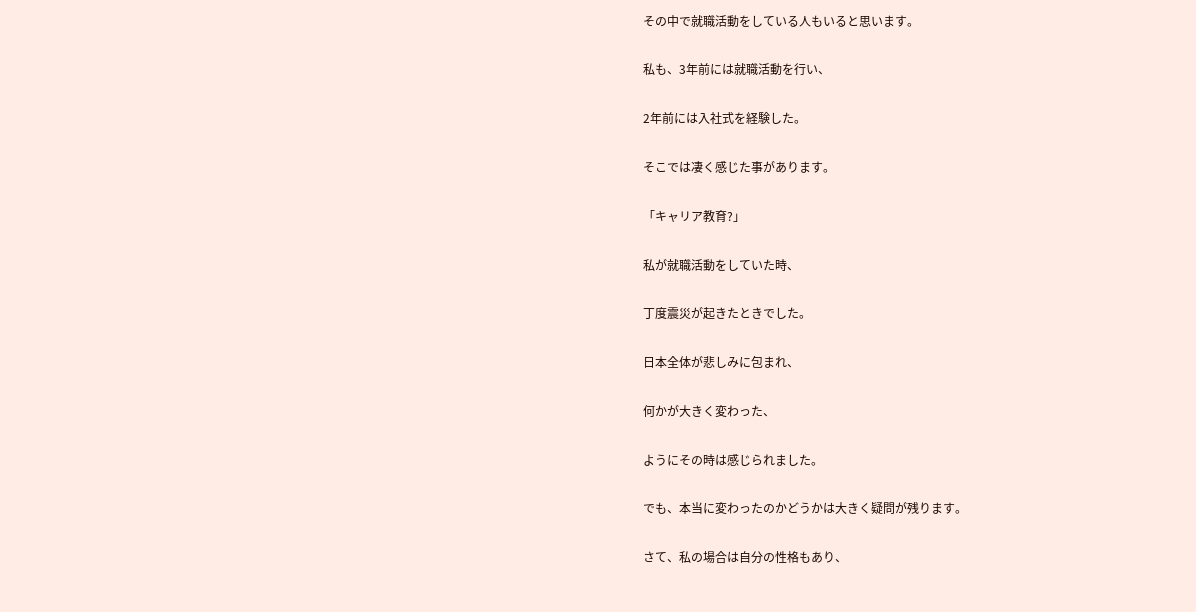その中で就職活動をしている人もいると思います。

私も、3年前には就職活動を行い、

2年前には入社式を経験した。

そこでは凄く感じた事があります。

「キャリア教育?」

私が就職活動をしていた時、

丁度震災が起きたときでした。

日本全体が悲しみに包まれ、

何かが大きく変わった、

ようにその時は感じられました。

でも、本当に変わったのかどうかは大きく疑問が残ります。

さて、私の場合は自分の性格もあり、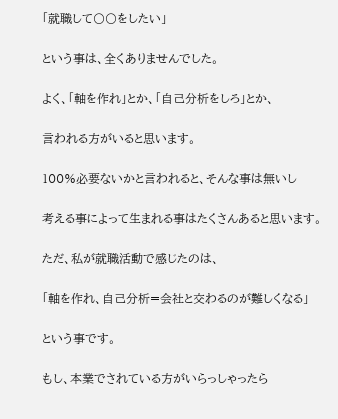「就職して〇〇をしたい」

という事は、全くありませんでした。

よく、「軸を作れ」とか、「自己分析をしろ」とか、

言われる方がいると思います。

100%必要ないかと言われると、そんな事は無いし

考える事によって生まれる事はたくさんあると思います。

ただ、私が就職活動で感じたのは、

「軸を作れ、自己分析=会社と交わるのが難しくなる」

という事です。

もし、本業でされている方がいらっしゃったら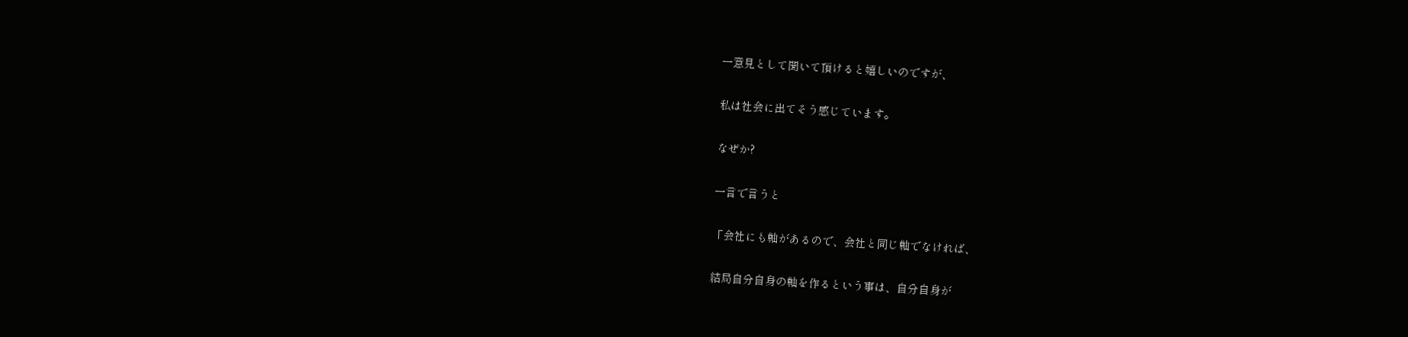一意見として聞いて頂けると嬉しいのですが、

私は社会に出てそう感じています。

なぜか?

一言で言うと

「会社にも軸があるので、会社と同じ軸でなければ、

結局自分自身の軸を作るという事は、自分自身が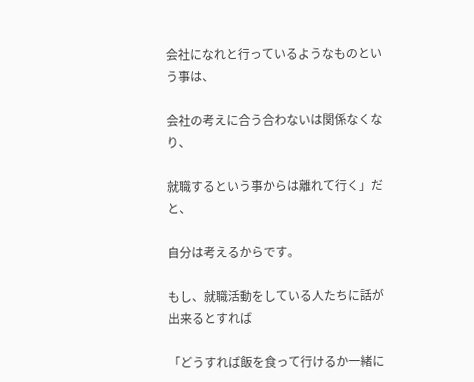会社になれと行っているようなものという事は、

会社の考えに合う合わないは関係なくなり、

就職するという事からは離れて行く」だと、

自分は考えるからです。

もし、就職活動をしている人たちに話が出来るとすれば

「どうすれば飯を食って行けるか一緒に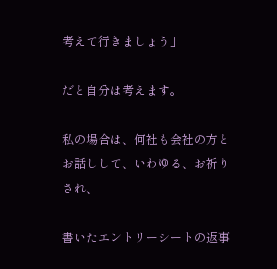考えて行きましょう」

だと自分は考えます。

私の場合は、何社も会社の方とお話しして、いわゆる、お祈りされ、

書いたエントリーシートの返事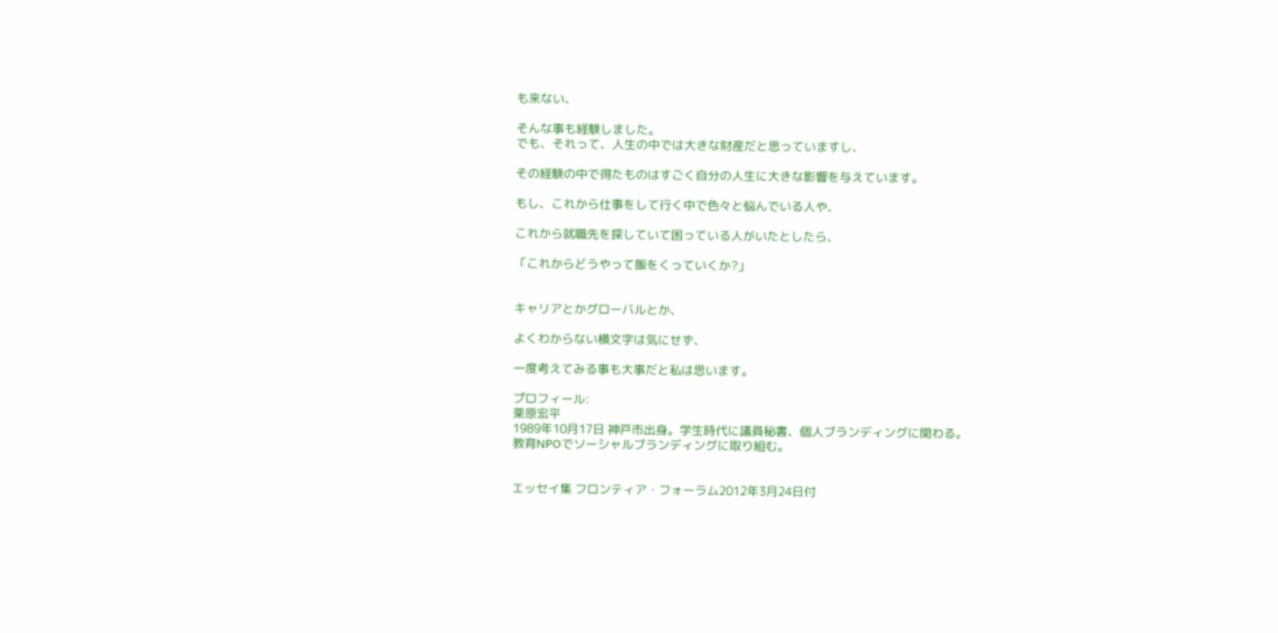も来ない、

そんな事も経験しました。
でも、それって、人生の中では大きな財産だと思っていますし、

その経験の中で得たものはすごく自分の人生に大きな影響を与えています。

もし、これから仕事をして行く中で色々と悩んでいる人や、

これから就職先を探していて困っている人がいたとしたら、

「これからどうやって飯をくっていくか?」


キャリアとかグローバルとか、

よくわからない横文字は気にせず、

一度考えてみる事も大事だと私は思います。

プロフィール:
栗原宏平
1989年10月17日 神戸市出身。学生時代に議員秘書、個人ブランディングに関わる。
教育NPOでソーシャルブランディングに取り組む。


エッセイ集 フロンティア・フォーラム2012年3月24日付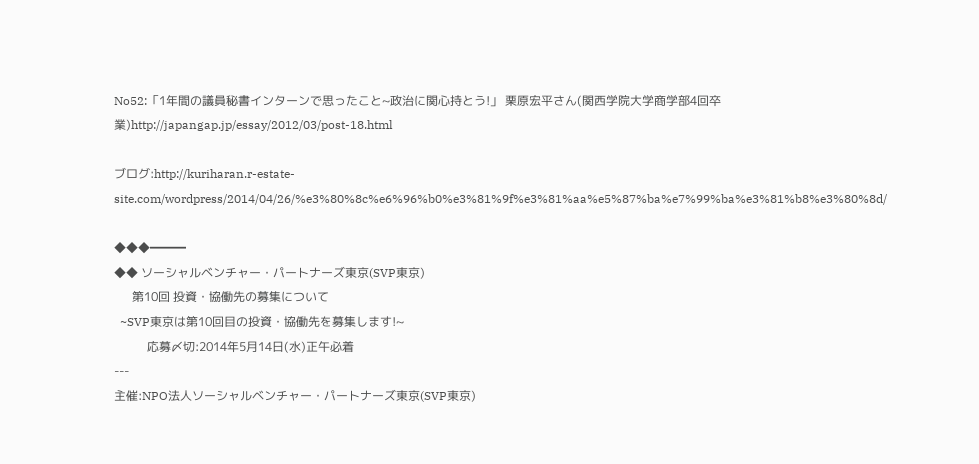No52:「1年間の議員秘書インターンで思ったこと~政治に関心持とう!」 栗原宏平さん(関西学院大学商学部4回卒業)http://japangap.jp/essay/2012/03/post-18.html

ブログ:http://kuriharan.r-estate-site.com/wordpress/2014/04/26/%e3%80%8c%e6%96%b0%e3%81%9f%e3%81%aa%e5%87%ba%e7%99%ba%e3%81%b8%e3%80%8d/

◆◆◆━━━
◆◆ ソーシャルベンチャー・パートナーズ東京(SVP東京)
      第10回 投資・協働先の募集について
  ~SVP東京は第10回目の投資・協働先を募集します!~
           応募〆切:2014年5月14日(水)正午必着
---
主催:NPO法人ソーシャルベンチャー・パートナーズ東京(SVP東京)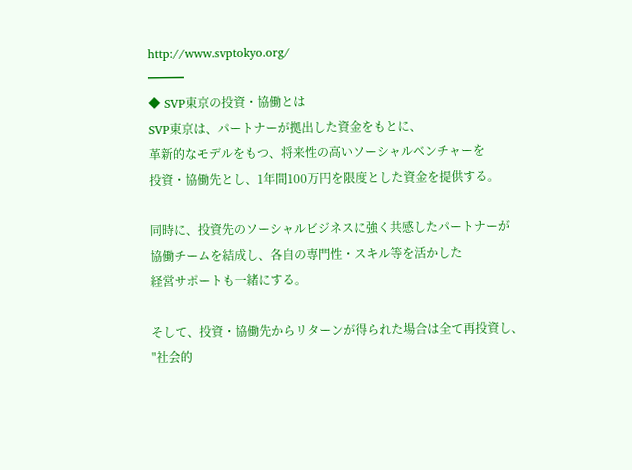http://www.svptokyo.org/
━━━
◆ SVP東京の投資・協働とは
SVP東京は、パートナーが拠出した資金をもとに、
革新的なモデルをもつ、将来性の高いソーシャルベンチャーを
投資・協働先とし、1年間100万円を限度とした資金を提供する。

同時に、投資先のソーシャルビジネスに強く共感したパートナーが
協働チームを結成し、各自の専門性・スキル等を活かした
経営サポートも一緒にする。

そして、投資・協働先からリターンが得られた場合は全て再投資し、
"社会的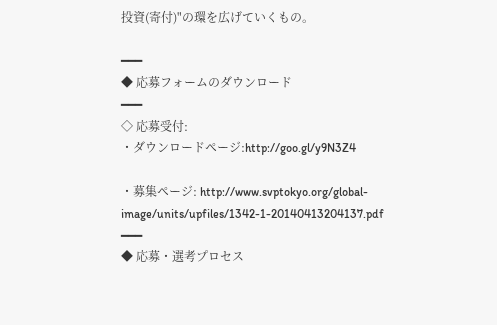投資(寄付)"の環を広げていくもの。

━━━
◆ 応募フォームのダウンロード
━━━
◇ 応募受付:
・ダウンロードページ:http://goo.gl/y9N3Z4

・募集ページ: http://www.svptokyo.org/global-image/units/upfiles/1342-1-20140413204137.pdf
━━━
◆ 応募・選考プロセス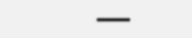━━━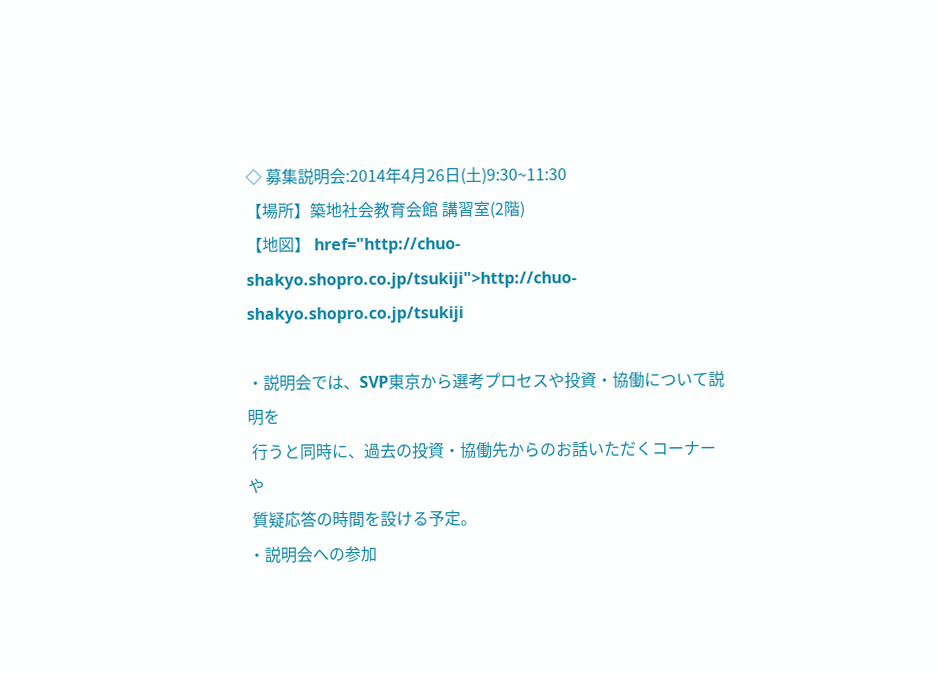◇ 募集説明会:2014年4月26日(土)9:30~11:30
【場所】築地社会教育会館 講習室(2階)
【地図】 href="http://chuo-shakyo.shopro.co.jp/tsukiji">http://chuo-shakyo.shopro.co.jp/tsukiji

・説明会では、SVP東京から選考プロセスや投資・協働について説明を
 行うと同時に、過去の投資・協働先からのお話いただくコーナーや
 質疑応答の時間を設ける予定。
・説明会への参加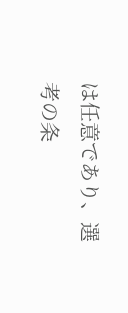は任意であり、選考の条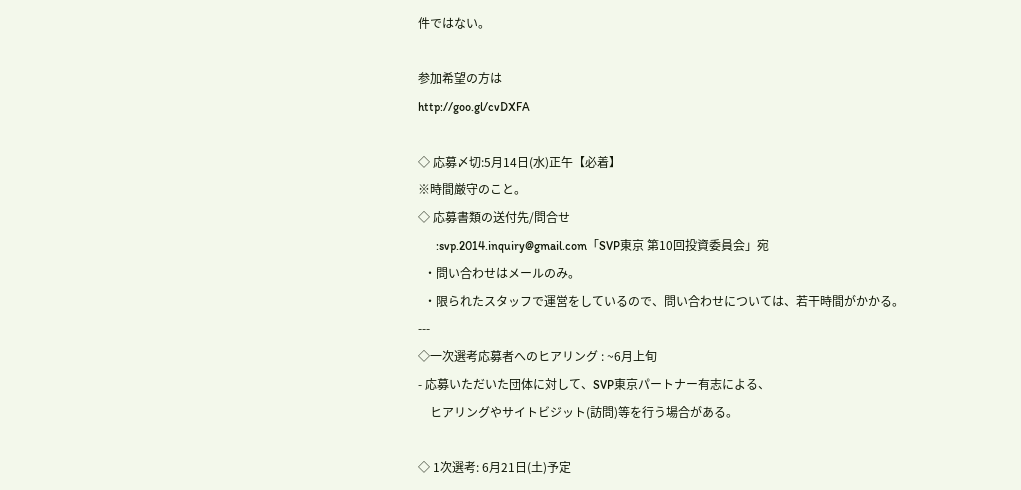件ではない。

参加希望の方は
http://goo.gl/cvDXFA

◇ 応募〆切:5月14日(水)正午【必着】
※時間厳守のこと。
◇ 応募書類の送付先/問合せ
      :svp.2014.inquiry@gmail.com「SVP東京 第10回投資委員会」宛
  ・問い合わせはメールのみ。
  ・限られたスタッフで運営をしているので、問い合わせについては、若干時間がかかる。
---
◇一次選考応募者へのヒアリング : ~6月上旬
- 応募いただいた団体に対して、SVP東京パートナー有志による、
    ヒアリングやサイトビジット(訪問)等を行う場合がある。

◇ 1次選考: 6月21日(土)予定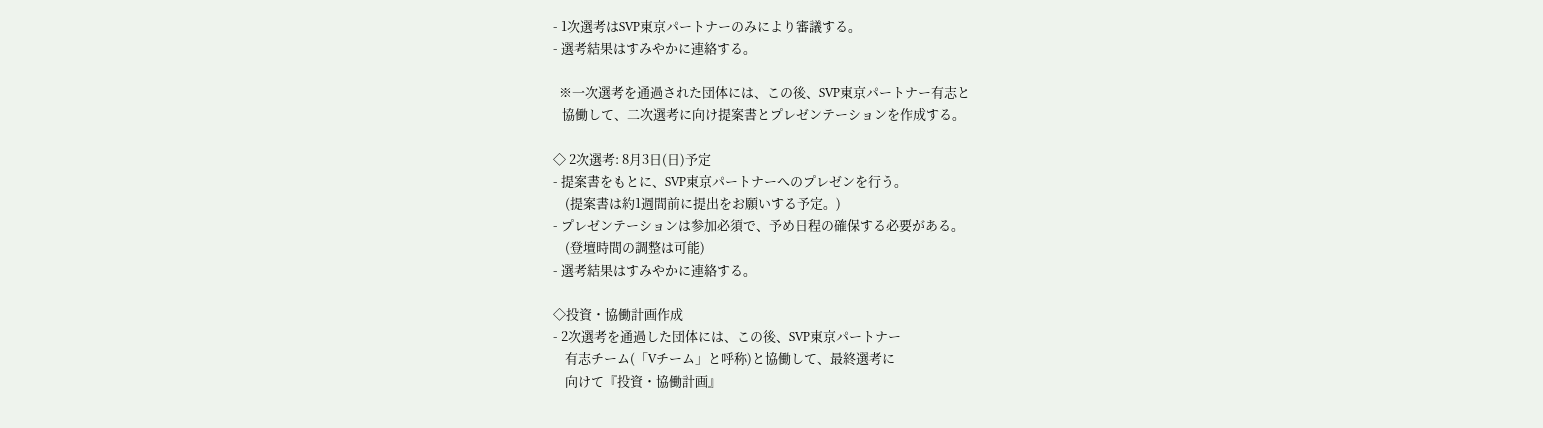- 1次選考はSVP東京パートナーのみにより審議する。
- 選考結果はすみやかに連絡する。

  ※一次選考を通過された団体には、この後、SVP東京パートナー有志と
   協働して、二次選考に向け提案書とプレゼンテーションを作成する。

◇ 2次選考: 8月3日(日)予定
- 提案書をもとに、SVP東京パートナーへのプレゼンを行う。
    (提案書は約1週間前に提出をお願いする予定。)
- プレゼンテーションは参加必須で、予め日程の確保する必要がある。
    (登壇時間の調整は可能)
- 選考結果はすみやかに連絡する。

◇投資・協働計画作成
- 2次選考を通過した団体には、この後、SVP東京パートナー
    有志チーム(「Vチーム」と呼称)と協働して、最終選考に
    向けて『投資・協働計画』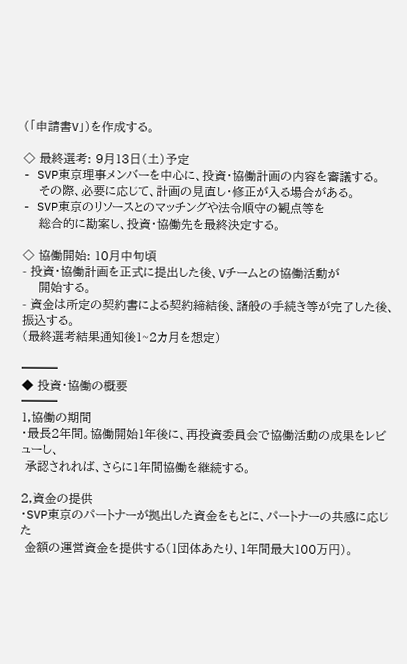(「申請書V」)を作成する。

◇ 最終選考: 9月13日(土)予定
- SVP東京理事メンバーを中心に、投資・協働計画の内容を審議する。
    その際、必要に応じて、計画の見直し・修正が入る場合がある。
- SVP東京のリソースとのマッチングや法令順守の観点等を
    総合的に勘案し、投資・協働先を最終決定する。

◇ 協働開始: 10月中旬頃
- 投資・協働計画を正式に提出した後、Vチームとの協働活動が
    開始する。
- 資金は所定の契約書による契約締結後、諸般の手続き等が完了した後、
振込する。
(最終選考結果通知後1~2カ月を想定)

━━━
◆ 投資・協働の概要
━━━
1,協働の期間
・最長2年間。協働開始1年後に、再投資委員会で協働活動の成果をレビューし、
 承認されれば、さらに1年間協働を継続する。

2,資金の提供
・SVP東京のパートナーが拠出した資金をもとに、パートナーの共感に応じた
 金額の運営資金を提供する(1団体あたり、1年間最大100万円)。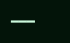━━━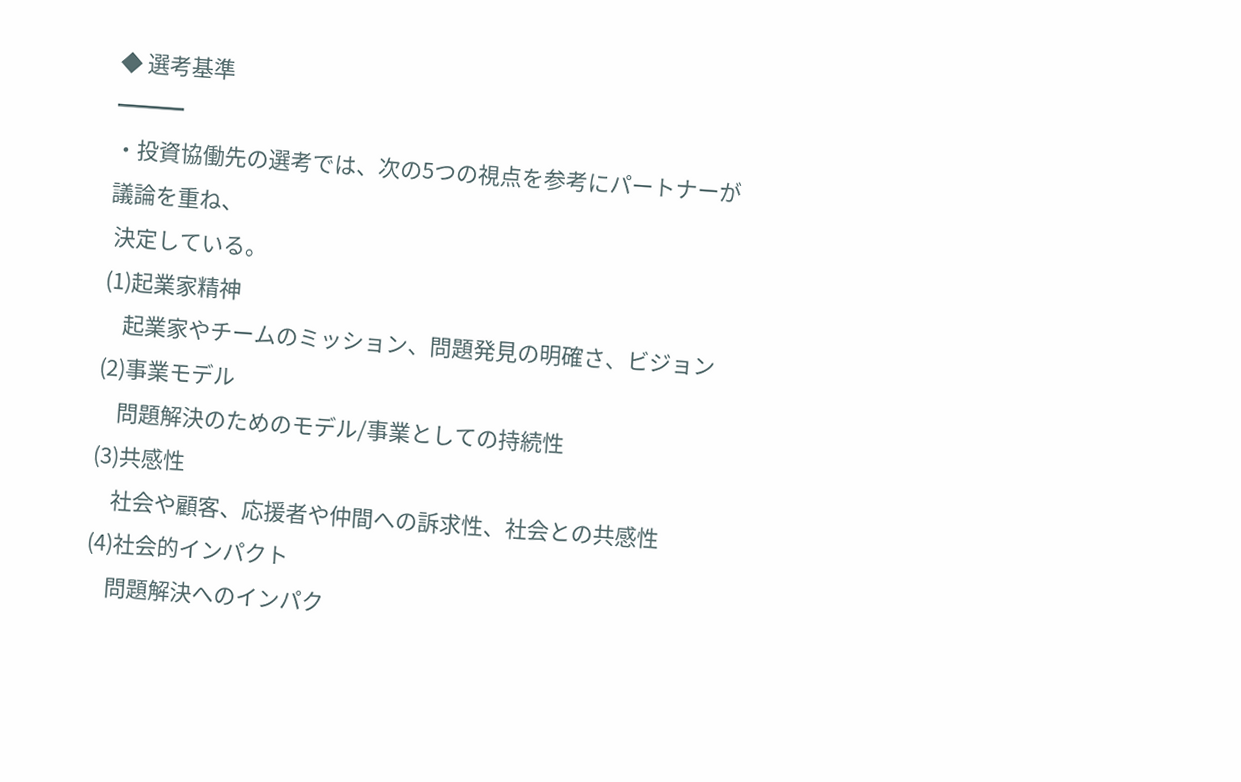◆ 選考基準
━━━
・投資協働先の選考では、次の5つの視点を参考にパートナーが議論を重ね、
 決定している。
(1)起業家精神
    起業家やチームのミッション、問題発見の明確さ、ビジョン
(2)事業モデル
    問題解決のためのモデル/事業としての持続性
(3)共感性
    社会や顧客、応援者や仲間への訴求性、社会との共感性
(4)社会的インパクト
    問題解決へのインパク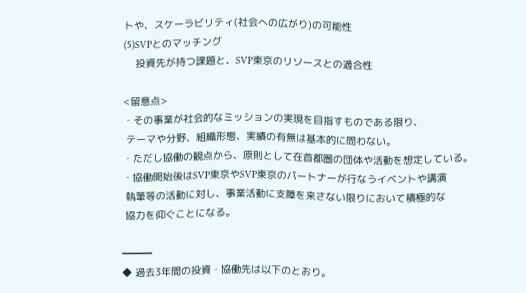トや、スケーラビリティ(社会への広がり)の可能性
(5)SVPとのマッチング
    投資先が持つ課題と、SVP東京のリソースとの適合性

<留意点>
・その事業が社会的なミッションの実現を目指すものである限り、
 テーマや分野、組織形態、実績の有無は基本的に問わない。
・ただし協働の観点から、原則として在首都圏の団体や活動を想定している。
・協働開始後はSVP東京やSVP東京のパートナーが行なうイベントや講演
 執筆等の活動に対し、事業活動に支障を来さない限りにおいて積極的な
 協力を仰ぐことになる。

━━━
◆ 過去3年間の投資・協働先は以下のとおり。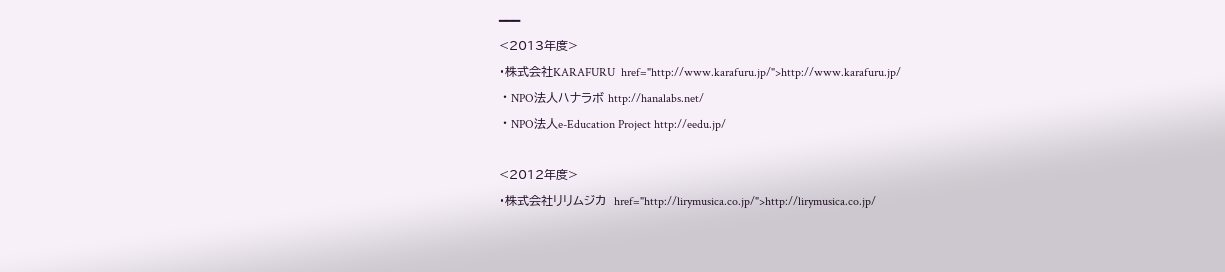━━━
<2013年度>
・株式会社KARAFURU  href="http://www.karafuru.jp/">http://www.karafuru.jp/
・NPO法人ハナラボ http://hanalabs.net/
・NPO法人e-Education Project http://eedu.jp/

<2012年度>
・株式会社リリムジカ  href="http://lirymusica.co.jp/">http://lirymusica.co.jp/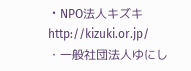・NPO法人キズキ http://kizuki.or.jp/
・一般社団法人ゆにし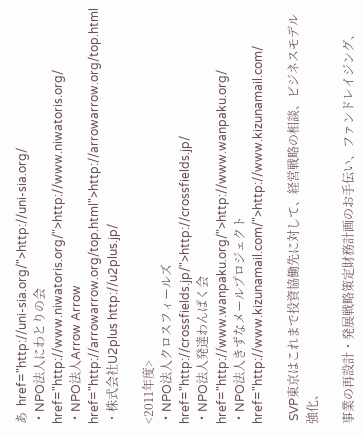あ  href="http://uni-sia.org/">http://uni-sia.org/
・NPO法人にわとりの会  href="http://www.niwatoris.org/">http://www.niwatoris.org/
・NPO法人Arrow Arrow  href="http://arrowarrow.org/top.html">http://arrowarrow.org/top.html
・株式会社U2plus http://u2plus.jp/

<2011年度>
・NPO法人クロスフィールズ  href="http://crossfields.jp/">http://crossfields.jp/
・NPO法人発達わんぱく会  href="http://www.wanpaku.org/">http://www.wanpaku.org/
・NPO法人きずなメールプロジェクト  href="http://www.kizunamail.com/">http://www.kizunamail.com/

 SVP東京はこれまで投資協働先に対して、経営戦略の相談、ビジネスモデル強化、

事業の再設計・発展戦略策定財務計画のお手伝い、ファンドレイジング、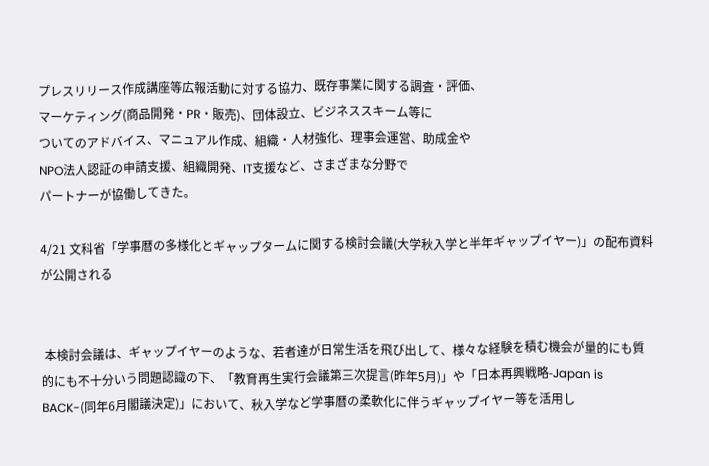プレスリリース作成講座等広報活動に対する協力、既存事業に関する調査・評価、
マーケティング(商品開発・PR・販売)、団体設立、ビジネススキーム等に
ついてのアドバイス、マニュアル作成、組織・人材強化、理事会運営、助成金や
NPO法人認証の申請支援、組織開発、IT支援など、さまざまな分野で
パートナーが協働してきた。

4/21 文科省「学事暦の多様化とギャップタームに関する検討会議(大学秋入学と半年ギャップイヤー)」の配布資料が公開される


 本検討会議は、ギャップイヤーのような、若者達が日常生活を飛び出して、様々な経験を積む機会が量的にも質的にも不十分いう問題認識の下、「教育再生実行会議第三次提言(昨年5月)」や「日本再興戦略-Japan is BACK-(同年6月閣議決定)」において、秋入学など学事暦の柔軟化に伴うギャップイヤー等を活用し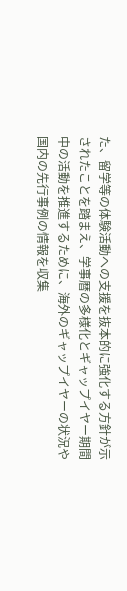た、留学等の体験活動への支援を抜本的に強化する方針が示されたことを踏まえ、学事暦の多様化とギャップイヤー期間中の活動を推進するために、海外のギャップイヤーの状況や国内の先行事例の情報を収集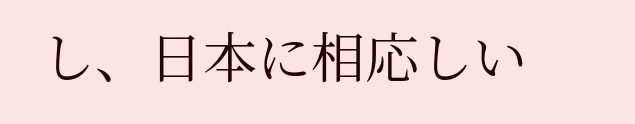し、日本に相応しい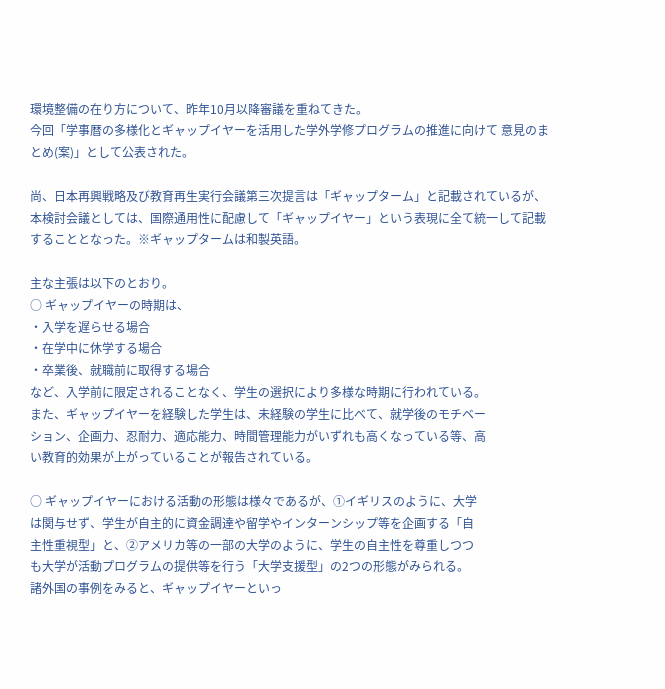環境整備の在り方について、昨年10月以降審議を重ねてきた。
今回「学事暦の多様化とギャップイヤーを活用した学外学修プログラムの推進に向けて 意見のまとめ(案)」として公表された。

尚、日本再興戦略及び教育再生実行会議第三次提言は「ギャップターム」と記載されているが、本検討会議としては、国際通用性に配慮して「ギャップイヤー」という表現に全て統一して記載することとなった。※ギャップタームは和製英語。

主な主張は以下のとおり。
○ ギャップイヤーの時期は、
・入学を遅らせる場合
・在学中に休学する場合
・卒業後、就職前に取得する場合
など、入学前に限定されることなく、学生の選択により多様な時期に行われている。
また、ギャップイヤーを経験した学生は、未経験の学生に比べて、就学後のモチベー
ション、企画力、忍耐力、適応能力、時間管理能力がいずれも高くなっている等、高
い教育的効果が上がっていることが報告されている。

○ ギャップイヤーにおける活動の形態は様々であるが、①イギリスのように、大学
は関与せず、学生が自主的に資金調達や留学やインターンシップ等を企画する「自
主性重視型」と、②アメリカ等の一部の大学のように、学生の自主性を尊重しつつ
も大学が活動プログラムの提供等を行う「大学支援型」の2つの形態がみられる。
諸外国の事例をみると、ギャップイヤーといっ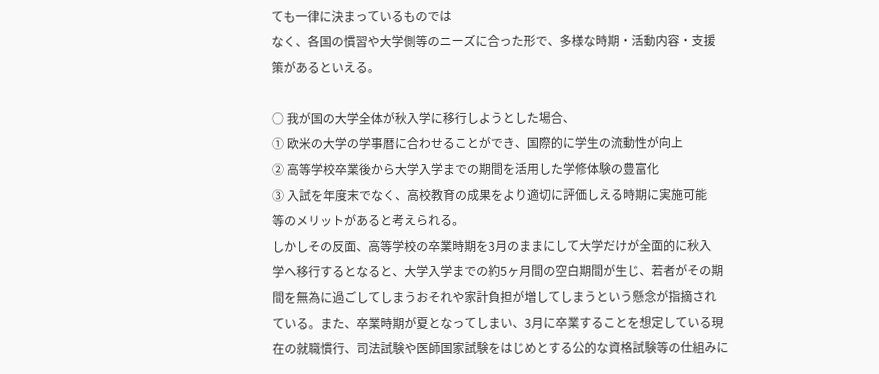ても一律に決まっているものでは
なく、各国の慣習や大学側等のニーズに合った形で、多様な時期・活動内容・支援
策があるといえる。

○ 我が国の大学全体が秋入学に移行しようとした場合、
① 欧米の大学の学事暦に合わせることができ、国際的に学生の流動性が向上
② 高等学校卒業後から大学入学までの期間を活用した学修体験の豊富化
③ 入試を年度末でなく、高校教育の成果をより適切に評価しえる時期に実施可能
等のメリットがあると考えられる。
しかしその反面、高等学校の卒業時期を3月のままにして大学だけが全面的に秋入
学へ移行するとなると、大学入学までの約5ヶ月間の空白期間が生じ、若者がその期
間を無為に過ごしてしまうおそれや家計負担が増してしまうという懸念が指摘され
ている。また、卒業時期が夏となってしまい、3月に卒業することを想定している現
在の就職慣行、司法試験や医師国家試験をはじめとする公的な資格試験等の仕組みに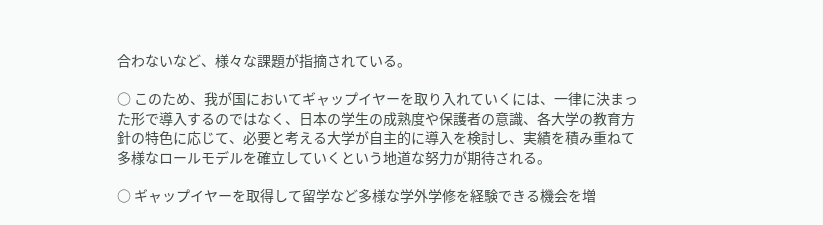合わないなど、様々な課題が指摘されている。

○ このため、我が国においてギャップイヤーを取り入れていくには、一律に決まっ
た形で導入するのではなく、日本の学生の成熟度や保護者の意識、各大学の教育方
針の特色に応じて、必要と考える大学が自主的に導入を検討し、実績を積み重ねて
多様なロールモデルを確立していくという地道な努力が期待される。

○ ギャップイヤーを取得して留学など多様な学外学修を経験できる機会を増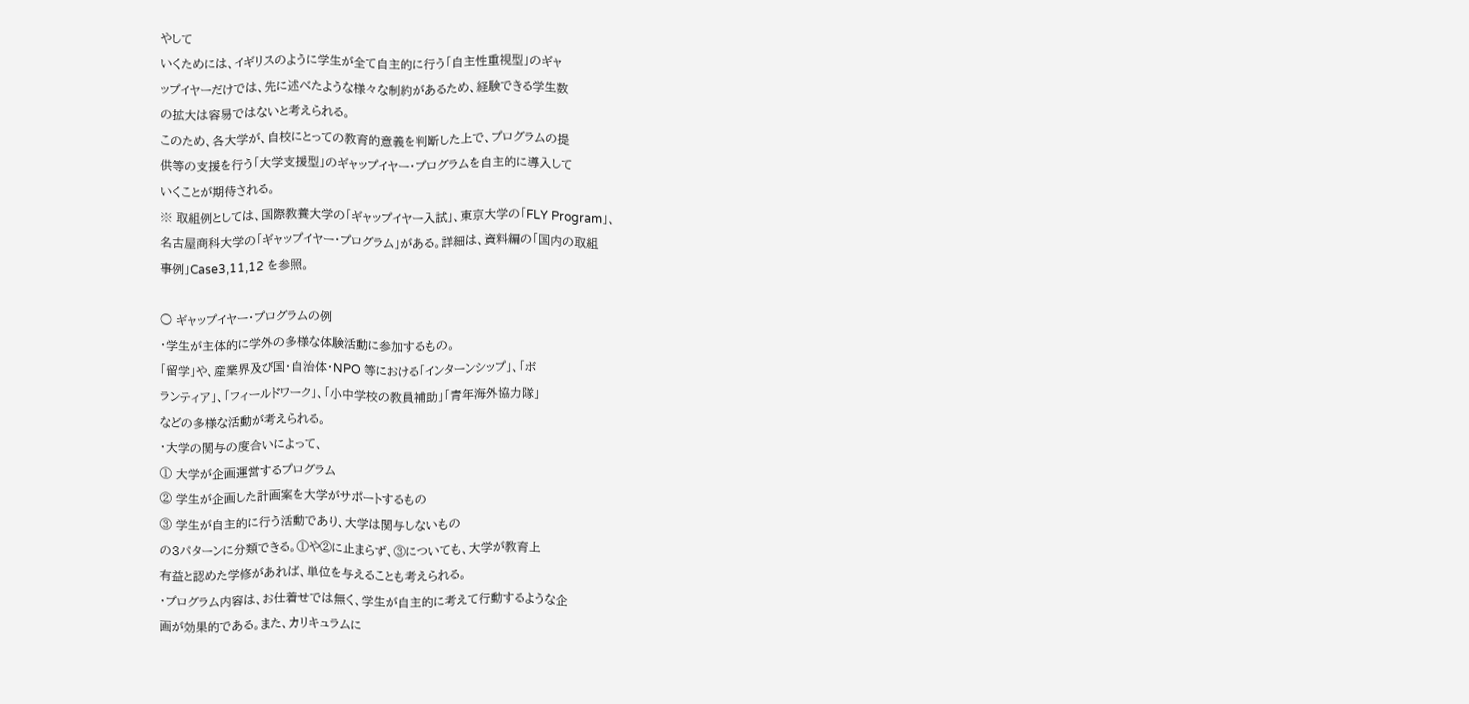やして
いくためには、イギリスのように学生が全て自主的に行う「自主性重視型」のギャ
ップイヤーだけでは、先に述べたような様々な制約があるため、経験できる学生数
の拡大は容易ではないと考えられる。
このため、各大学が、自校にとっての教育的意義を判断した上で、プログラムの提
供等の支援を行う「大学支援型」のギャップイヤー・プログラムを自主的に導入して
いくことが期待される。
※ 取組例としては、国際教養大学の「ギャップイヤー入試」、東京大学の「FLY Program」、
名古屋商科大学の「ギャップイヤー・プログラム」がある。詳細は、資料編の「国内の取組
事例」Case3,11,12 を参照。

○ ギャップイヤー・プログラムの例
・学生が主体的に学外の多様な体験活動に参加するもの。
「留学」や、産業界及び国・自治体・NPO 等における「インターンシップ」、「ボ
ランティア」、「フィールドワーク」、「小中学校の教員補助」「青年海外協力隊」
などの多様な活動が考えられる。
・大学の関与の度合いによって、
① 大学が企画運営するプログラム
② 学生が企画した計画案を大学がサポートするもの
③ 学生が自主的に行う活動であり、大学は関与しないもの
の3パターンに分類できる。①や②に止まらず、③についても、大学が教育上
有益と認めた学修があれば、単位を与えることも考えられる。
・プログラム内容は、お仕着せでは無く、学生が自主的に考えて行動するような企
画が効果的である。また、カリキュラムに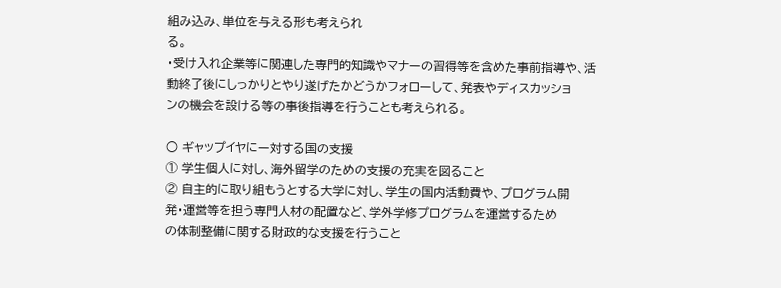組み込み、単位を与える形も考えられ
る。
・受け入れ企業等に関連した専門的知識やマナーの習得等を含めた事前指導や、活
動終了後にしっかりとやり遂げたかどうかフォローして、発表やディスカッショ
ンの機会を設ける等の事後指導を行うことも考えられる。

○ ギャップイヤにー対する国の支援
① 学生個人に対し、海外留学のための支援の充実を図ること
② 自主的に取り組もうとする大学に対し、学生の国内活動費や、プログラム開
発・運営等を担う専門人材の配置など、学外学修プログラムを運営するため
の体制整備に関する財政的な支援を行うこと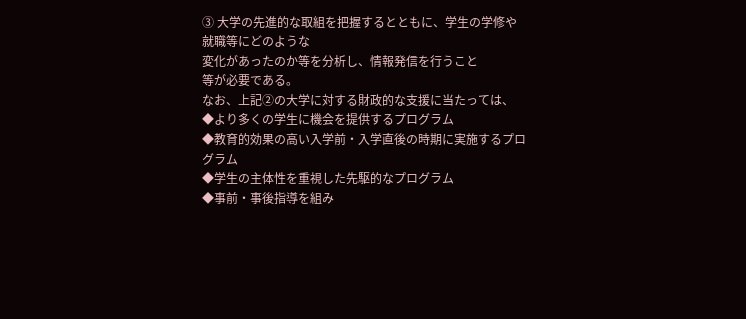③ 大学の先進的な取組を把握するとともに、学生の学修や就職等にどのような
変化があったのか等を分析し、情報発信を行うこと
等が必要である。
なお、上記②の大学に対する財政的な支援に当たっては、
◆より多くの学生に機会を提供するプログラム
◆教育的効果の高い入学前・入学直後の時期に実施するプログラム
◆学生の主体性を重視した先駆的なプログラム
◆事前・事後指導を組み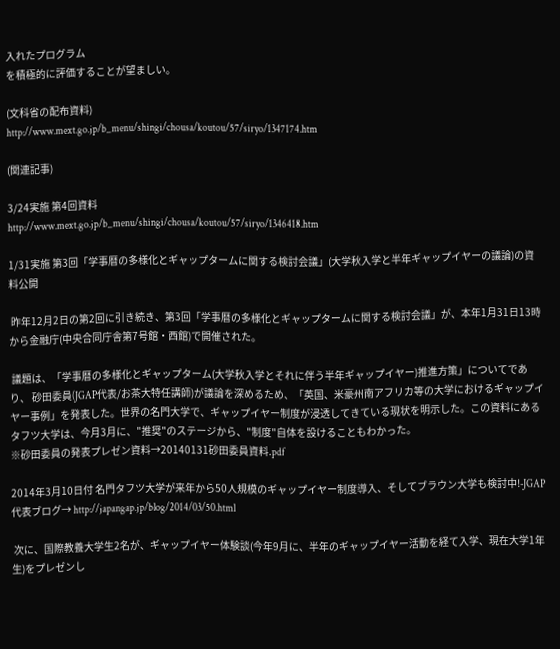入れたプログラム
を積極的に評価することが望ましい。

(文科省の配布資料)
http://www.mext.go.jp/b_menu/shingi/chousa/koutou/57/siryo/1347174.htm

(関連記事)

3/24実施 第4回資料
http://www.mext.go.jp/b_menu/shingi/chousa/koutou/57/siryo/1346418.htm

1/31実施 第3回「学事暦の多様化とギャップタームに関する検討会議」(大学秋入学と半年ギャップイヤーの議論)の資料公開

 昨年12月2日の第2回に引き続き、第3回「学事暦の多様化とギャップタームに関する検討会議」が、本年1月31日13時から金融庁(中央合同庁舎第7号館・西館)で開催された。

 議題は、「学事暦の多様化とギャップターム(大学秋入学とそれに伴う半年ギャップイヤー)推進方策」についてであり、 砂田委員(JGAP代表/お茶大特任講師)が議論を深めるため、「英国、米豪州南アフリカ等の大学におけるギャップイヤー事例」を発表した。世界の名門大学で、ギャップイヤー制度が浸透してきている現状を明示した。この資料にあるタフツ大学は、今月3月に、"推奨"のステージから、"制度"自体を設けることもわかった。
※砂田委員の発表プレゼン資料→20140131砂田委員資料.pdf

2014年3月10日付 名門タフツ大学が来年から50人規模のギャップイヤー制度導入、そしてブラウン大学も検討中!-JGAP代表ブログ→ http://japangap.jp/blog/2014/03/50.html

 次に、国際教養大学生2名が、ギャップイヤー体験談(今年9月に、半年のギャップイヤー活動を経て入学、現在大学1年生)をプレゼンし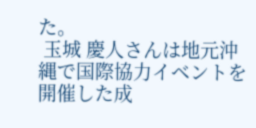た。
 玉城 慶人さんは地元沖縄で国際協力イベントを開催した成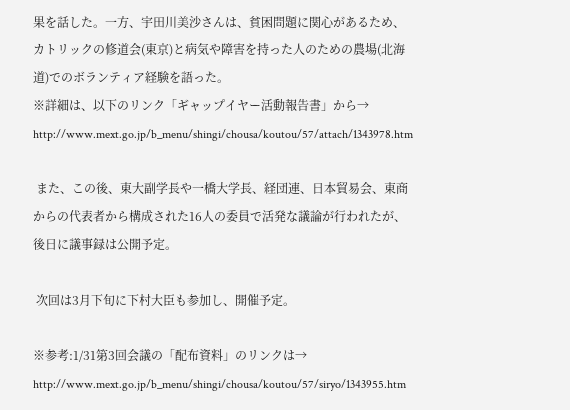果を話した。一方、宇田川美沙さんは、貧困問題に関心があるため、カトリックの修道会(東京)と病気や障害を持った人のための農場(北海道)でのボランティア経験を語った。
※詳細は、以下のリンク「ギャップイヤー活動報告書」から→
http://www.mext.go.jp/b_menu/shingi/chousa/koutou/57/attach/1343978.htm

 また、この後、東大副学長や一橋大学長、経団連、日本貿易会、東商からの代表者から構成された16人の委員で活発な議論が行われたが、後日に議事録は公開予定。

 次回は3月下旬に下村大臣も参加し、開催予定。

※参考:1/31第3回会議の「配布資料」のリンクは→
http://www.mext.go.jp/b_menu/shingi/chousa/koutou/57/siryo/1343955.htm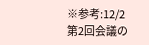※参考:12/2 第2回会議の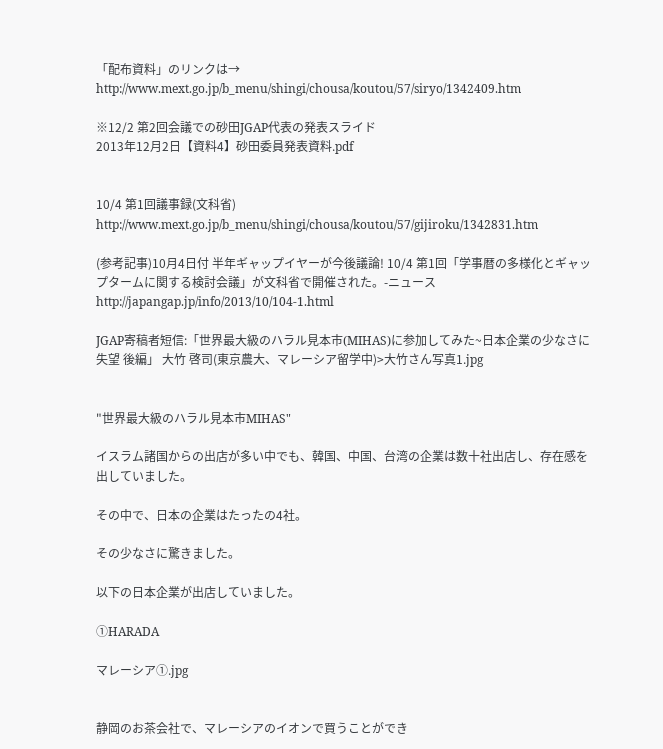「配布資料」のリンクは→
http://www.mext.go.jp/b_menu/shingi/chousa/koutou/57/siryo/1342409.htm

※12/2 第2回会議での砂田JGAP代表の発表スライド
2013年12月2日【資料4】砂田委員発表資料.pdf


10/4 第1回議事録(文科省)
http://www.mext.go.jp/b_menu/shingi/chousa/koutou/57/gijiroku/1342831.htm

(参考記事)10月4日付 半年ギャップイヤーが今後議論! 10/4 第1回「学事暦の多様化とギャップタームに関する検討会議」が文科省で開催された。-ニュース
http://japangap.jp/info/2013/10/104-1.html

JGAP寄稿者短信:「世界最大級のハラル見本市(MIHAS)に参加してみた~日本企業の少なさに失望 後編」 大竹 啓司(東京農大、マレーシア留学中)>大竹さん写真1.jpg


"世界最大級のハラル見本市MIHAS"

イスラム諸国からの出店が多い中でも、韓国、中国、台湾の企業は数十社出店し、存在感を出していました。

その中で、日本の企業はたったの4社。

その少なさに驚きました。

以下の日本企業が出店していました。

①HARADA

マレーシア①.jpg


静岡のお茶会社で、マレーシアのイオンで買うことができ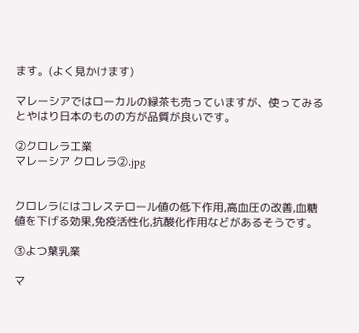ます。(よく見かけます)

マレーシアではローカルの緑茶も売っていますが、使ってみるとやはり日本のものの方が品質が良いです。

②クロレラ工業
マレーシア クロレラ②.jpg


クロレラにはコレステロール値の低下作用,高血圧の改善,血糖値を下げる効果,免疫活性化,抗酸化作用などがあるそうです。

③よつ葉乳業

マ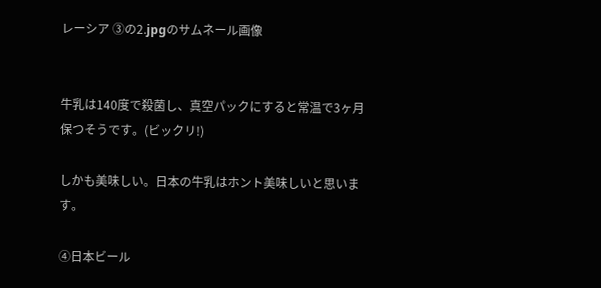レーシア ③の2.jpgのサムネール画像


牛乳は140度で殺菌し、真空パックにすると常温で3ヶ月保つそうです。(ビックリ!)

しかも美味しい。日本の牛乳はホント美味しいと思います。

④日本ビール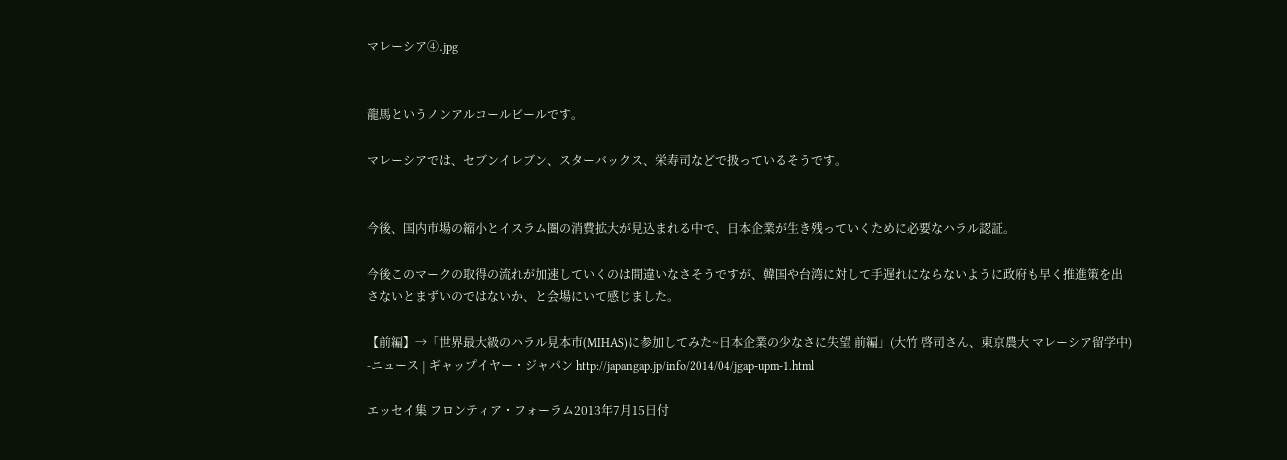マレーシア④.jpg


龍馬というノンアルコールビールです。

マレーシアでは、セブンイレブン、スターバックス、栄寿司などで扱っているそうです。


今後、国内市場の縮小とイスラム圏の消費拡大が見込まれる中で、日本企業が生き残っていくために必要なハラル認証。

今後このマークの取得の流れが加速していくのは間違いなさそうですが、韓国や台湾に対して手遅れにならないように政府も早く推進策を出さないとまずいのではないか、と会場にいて感じました。

【前編】→「世界最大級のハラル見本市(MIHAS)に参加してみた~日本企業の少なさに失望 前編」(大竹 啓司さん、東京農大 マレーシア留学中) -ニュース | ギャップイヤー・ジャパン http://japangap.jp/info/2014/04/jgap-upm-1.html

エッセイ集 フロンティア・フォーラム2013年7月15日付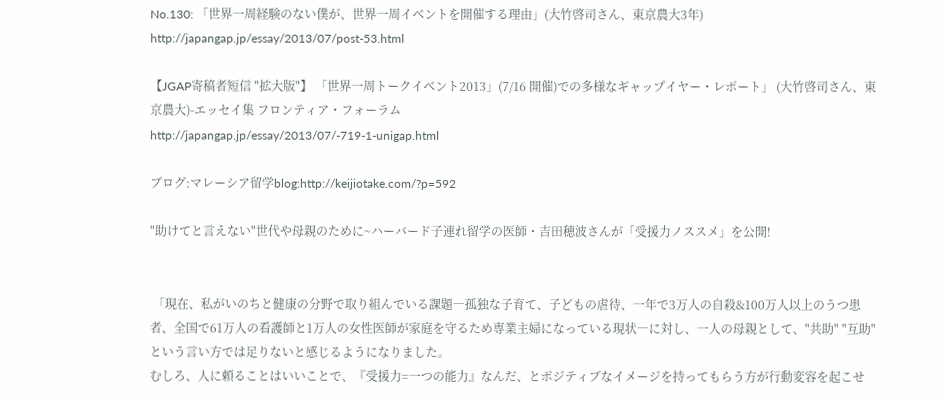No.130: 「世界一周経験のない僕が、世界一周イベントを開催する理由」(大竹啓司さん、東京農大3年) http://japangap.jp/essay/2013/07/post-53.html

【JGAP寄稿者短信 "拡大版"】 「世界一周トークイベント2013」(7/16 開催)での多様なギャップイヤー・レポート」 (大竹啓司さん、東京農大)-エッセイ集 フロンティア・フォーラム
http://japangap.jp/essay/2013/07/-719-1-unigap.html

ブログ:マレーシア留学blog:http://keijiotake.com/?p=592

"助けてと言えない"世代や母親のために~ハーバード子連れ留学の医師・吉田穂波さんが「受援力ノススメ」を公開!


 「現在、私がいのちと健康の分野で取り組んでいる課題―孤独な子育て、子どもの虐待、一年で3万人の自殺&100万人以上のうつ患者、全国で61万人の看護師と1万人の女性医師が家庭を守るため専業主婦になっている現状―に対し、一人の母親として、"共助" "互助"という言い方では足りないと感じるようになりました。
むしろ、人に頼ることはいいことで、『受援力=一つの能力』なんだ、とポジティブなイメージを持ってもらう方が行動変容を起こせ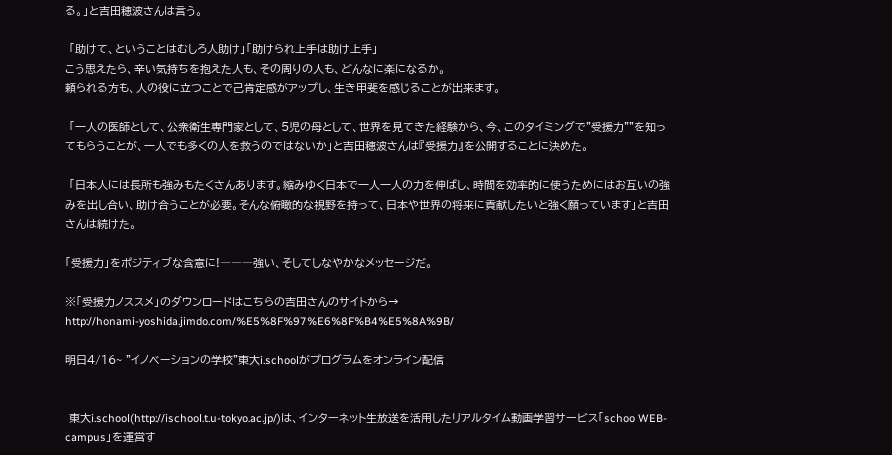る。」と吉田穂波さんは言う。

 「助けて、ということはむしろ人助け」「助けられ上手は助け上手」
こう思えたら、辛い気持ちを抱えた人も、その周りの人も、どんなに楽になるか。
頼られる方も、人の役に立つことで己肯定感がアップし、生き甲斐を感じることが出来ます。

 「一人の医師として、公衆衛生専門家として、5児の母として、世界を見てきた経験から、今、このタイミングで"受援力""を知ってもらうことが、一人でも多くの人を救うのではないか」と吉田穂波さんは『受援力』を公開することに決めた。

 「日本人には長所も強みもたくさんあります。縮みゆく日本で一人一人の力を伸ばし、時間を効率的に使うためにはお互いの強みを出し合い、助け合うことが必要。そんな俯瞰的な視野を持って、日本や世界の将来に貢献したいと強く願っています」と吉田さんは続けた。

「受援力」をポジティブな含意に!―――強い、そしてしなやかなメッセージだ。

※「受援力ノススメ」のダウンロードはこちらの吉田さんのサイトから→
http://honami-yoshida.jimdo.com/%E5%8F%97%E6%8F%B4%E5%8A%9B/

明日4/16~ "イノベーションの学校"東大i.schoolがプログラムをオンライン配信


 東大i.school(http://ischool.t.u-tokyo.ac.jp/)は、インターネット生放送を活用したリアルタイム動画学習サービス「schoo WEB-campus」を運営す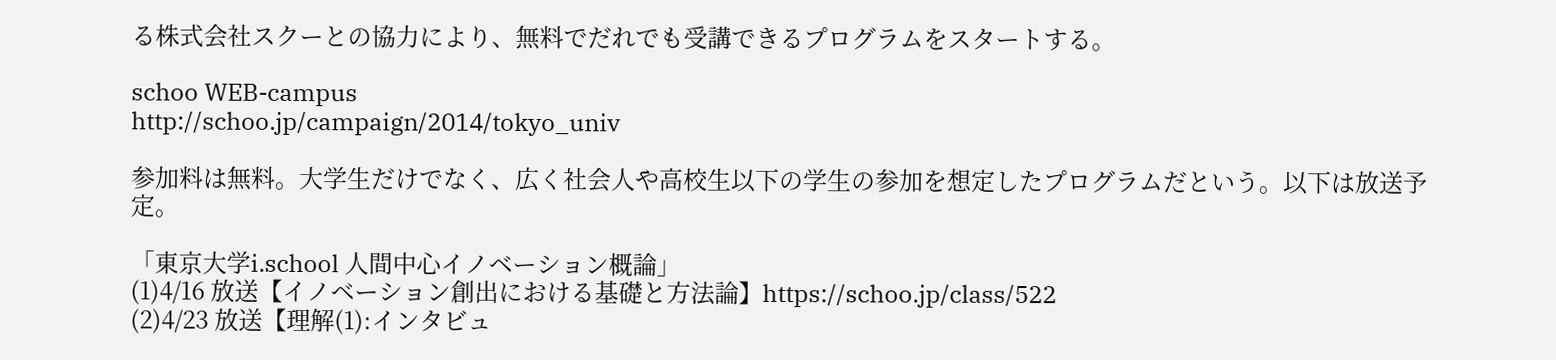る株式会社スクーとの協力により、無料でだれでも受講できるプログラムをスタートする。

schoo WEB-campus
http://schoo.jp/campaign/2014/tokyo_univ

参加料は無料。大学生だけでなく、広く社会人や高校生以下の学生の参加を想定したプログラムだという。以下は放送予定。

「東京大学i.school 人間中心イノベーション概論」
(1)4/16 放送【イノベーション創出における基礎と方法論】https://schoo.jp/class/522
(2)4/23 放送【理解(1):インタビュ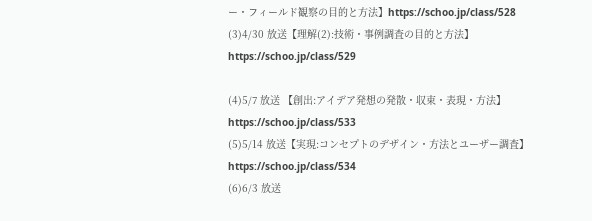ー・フィールド観察の目的と方法】https://schoo.jp/class/528
(3)4/30 放送【理解(2):技術・事例調査の目的と方法】https://schoo.jp/class/529

(4)5/7 放送 【創出:アイデア発想の発散・収束・表現・方法】https://schoo.jp/class/533
(5)5/14 放送【実現:コンセプトのデザイン・方法とユーザー調査】https://schoo.jp/class/534
(6)6/3 放送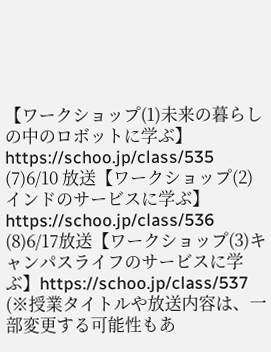【ワークショップ(1)未来の暮らしの中のロボットに学ぶ】https://schoo.jp/class/535
(7)6/10 放送【ワークショップ(2)インドのサービスに学ぶ】https://schoo.jp/class/536
(8)6/17放送【ワークショップ(3)キャンパスライフのサービスに学ぶ】https://schoo.jp/class/537
(※授業タイトルや放送内容は、一部変更する可能性もあ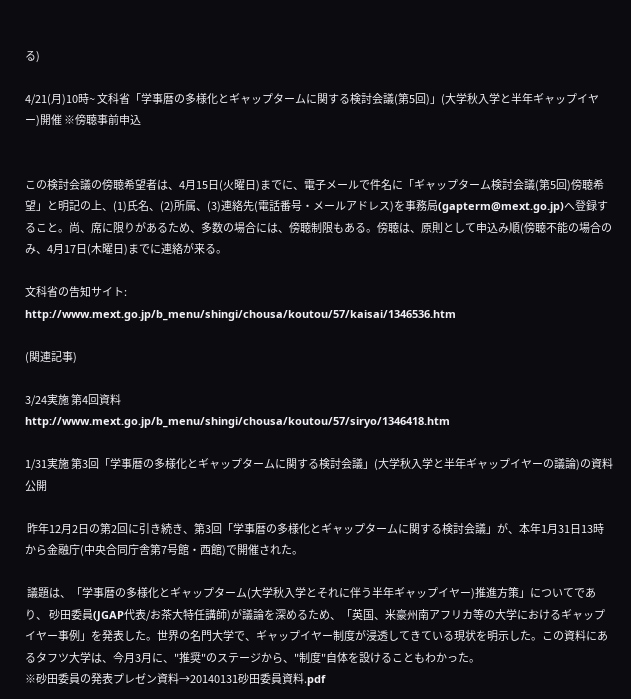る)

4/21(月)10時~ 文科省「学事暦の多様化とギャップタームに関する検討会議(第5回)」(大学秋入学と半年ギャップイヤー)開催 ※傍聴事前申込


この検討会議の傍聴希望者は、4月15日(火曜日)までに、電子メールで件名に「ギャップターム検討会議(第5回)傍聴希望」と明記の上、(1)氏名、(2)所属、(3)連絡先(電話番号・メールアドレス)を事務局(gapterm@mext.go.jp)へ登録すること。尚、席に限りがあるため、多数の場合には、傍聴制限もある。傍聴は、原則として申込み順(傍聴不能の場合のみ、4月17日(木曜日)までに連絡が来る。

文科省の告知サイト:
http://www.mext.go.jp/b_menu/shingi/chousa/koutou/57/kaisai/1346536.htm

(関連記事)

3/24実施 第4回資料
http://www.mext.go.jp/b_menu/shingi/chousa/koutou/57/siryo/1346418.htm

1/31実施 第3回「学事暦の多様化とギャップタームに関する検討会議」(大学秋入学と半年ギャップイヤーの議論)の資料公開

 昨年12月2日の第2回に引き続き、第3回「学事暦の多様化とギャップタームに関する検討会議」が、本年1月31日13時から金融庁(中央合同庁舎第7号館・西館)で開催された。

 議題は、「学事暦の多様化とギャップターム(大学秋入学とそれに伴う半年ギャップイヤー)推進方策」についてであり、 砂田委員(JGAP代表/お茶大特任講師)が議論を深めるため、「英国、米豪州南アフリカ等の大学におけるギャップイヤー事例」を発表した。世界の名門大学で、ギャップイヤー制度が浸透してきている現状を明示した。この資料にあるタフツ大学は、今月3月に、"推奨"のステージから、"制度"自体を設けることもわかった。
※砂田委員の発表プレゼン資料→20140131砂田委員資料.pdf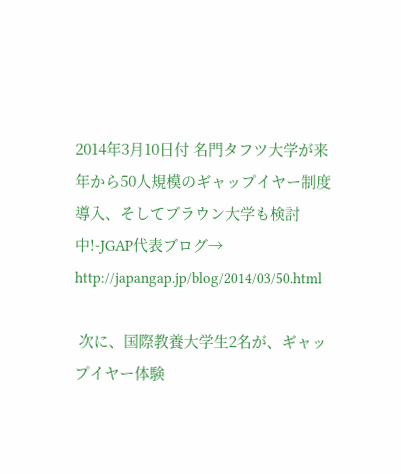2014年3月10日付 名門タフツ大学が来年から50人規模のギャップイヤー制度導入、そしてブラウン大学も検討中!-JGAP代表ブログ→ http://japangap.jp/blog/2014/03/50.html

 次に、国際教養大学生2名が、ギャップイヤー体験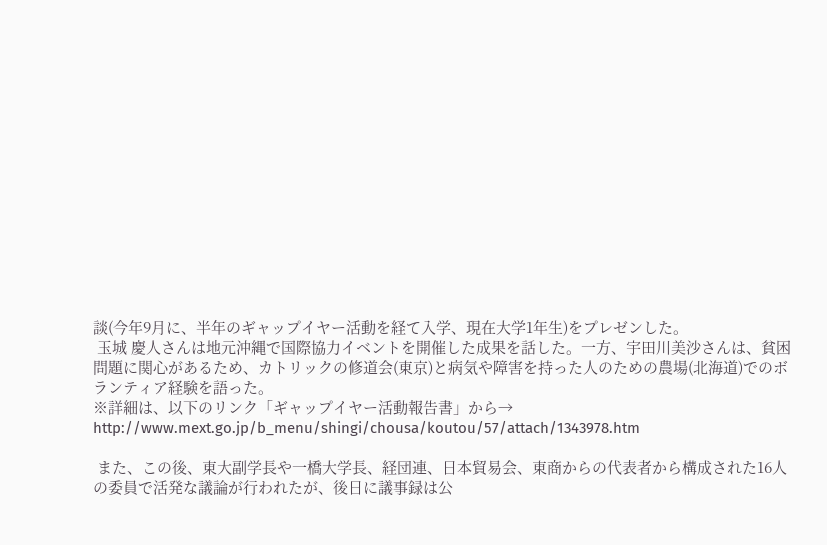談(今年9月に、半年のギャップイヤー活動を経て入学、現在大学1年生)をプレゼンした。
 玉城 慶人さんは地元沖縄で国際協力イベントを開催した成果を話した。一方、宇田川美沙さんは、貧困問題に関心があるため、カトリックの修道会(東京)と病気や障害を持った人のための農場(北海道)でのボランティア経験を語った。
※詳細は、以下のリンク「ギャップイヤー活動報告書」から→
http://www.mext.go.jp/b_menu/shingi/chousa/koutou/57/attach/1343978.htm

 また、この後、東大副学長や一橋大学長、経団連、日本貿易会、東商からの代表者から構成された16人の委員で活発な議論が行われたが、後日に議事録は公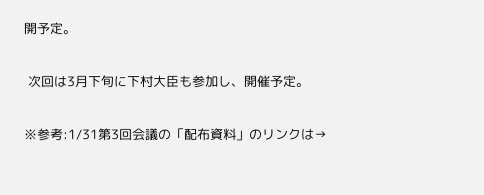開予定。

 次回は3月下旬に下村大臣も参加し、開催予定。

※参考:1/31第3回会議の「配布資料」のリンクは→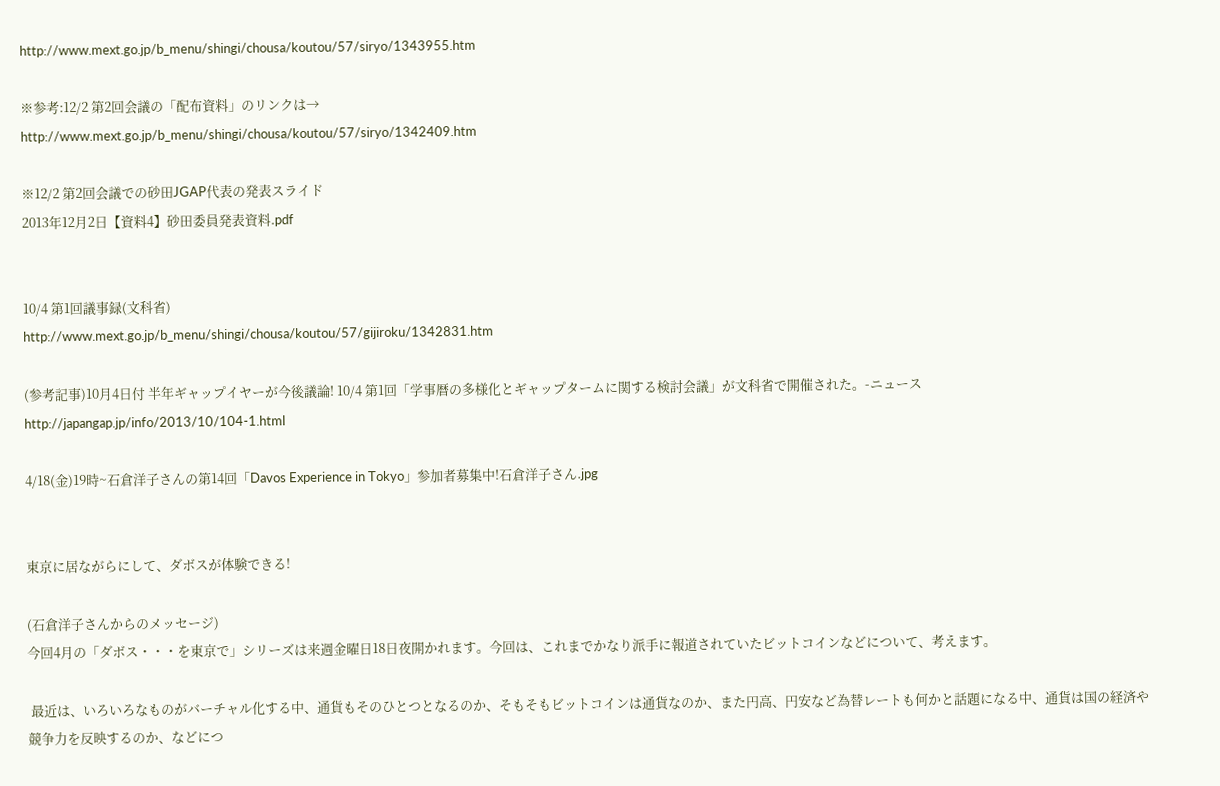http://www.mext.go.jp/b_menu/shingi/chousa/koutou/57/siryo/1343955.htm

※参考:12/2 第2回会議の「配布資料」のリンクは→
http://www.mext.go.jp/b_menu/shingi/chousa/koutou/57/siryo/1342409.htm

※12/2 第2回会議での砂田JGAP代表の発表スライド
2013年12月2日【資料4】砂田委員発表資料.pdf


10/4 第1回議事録(文科省)
http://www.mext.go.jp/b_menu/shingi/chousa/koutou/57/gijiroku/1342831.htm

(参考記事)10月4日付 半年ギャップイヤーが今後議論! 10/4 第1回「学事暦の多様化とギャップタームに関する検討会議」が文科省で開催された。-ニュース
http://japangap.jp/info/2013/10/104-1.html

4/18(金)19時~石倉洋子さんの第14回「Davos Experience in Tokyo」参加者募集中!石倉洋子さん.jpg


東京に居ながらにして、ダボスが体験できる!

(石倉洋子さんからのメッセージ)
今回4月の「ダボス・・・を東京で」シリーズは来週金曜日18日夜開かれます。今回は、これまでかなり派手に報道されていたビットコインなどについて、考えます。

 最近は、いろいろなものがバーチャル化する中、通貨もそのひとつとなるのか、そもそもビットコインは通貨なのか、また円高、円安など為替レートも何かと話題になる中、通貨は国の経済や競争力を反映するのか、などにつ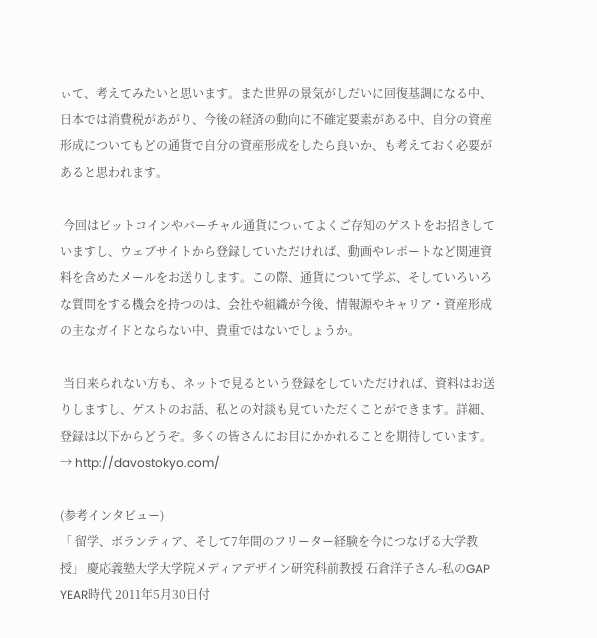ぃて、考えてみたいと思います。また世界の景気がしだいに回復基調になる中、日本では消費税があがり、今後の経済の動向に不確定要素がある中、自分の資産形成についてもどの通貨で自分の資産形成をしたら良いか、も考えておく必要があると思われます。

 今回はビットコインやバーチャル通貨につぃてよくご存知のゲストをお招きしていますし、ウェブサイトから登録していただければ、動画やレポートなど関連資料を含めたメールをお送りします。この際、通貨について学ぶ、そしていろいろな質問をする機会を持つのは、会社や組織が今後、情報源やキャリア・資産形成の主なガイドとならない中、貴重ではないでしょうか。

 当日来られない方も、ネットで見るという登録をしていただければ、資料はお送りしますし、ゲストのお話、私との対談も見ていただくことができます。詳細、登録は以下からどうぞ。多くの皆さんにお目にかかれることを期待しています。
→ http://davostokyo.com/

(参考インタビュー)
「 留学、ボランティア、そして7年間のフリーター経験を今につなげる大学教授」 慶応義塾大学大学院メディアデザイン研究科前教授 石倉洋子さん-私のGAP YEAR時代 2011年5月30日付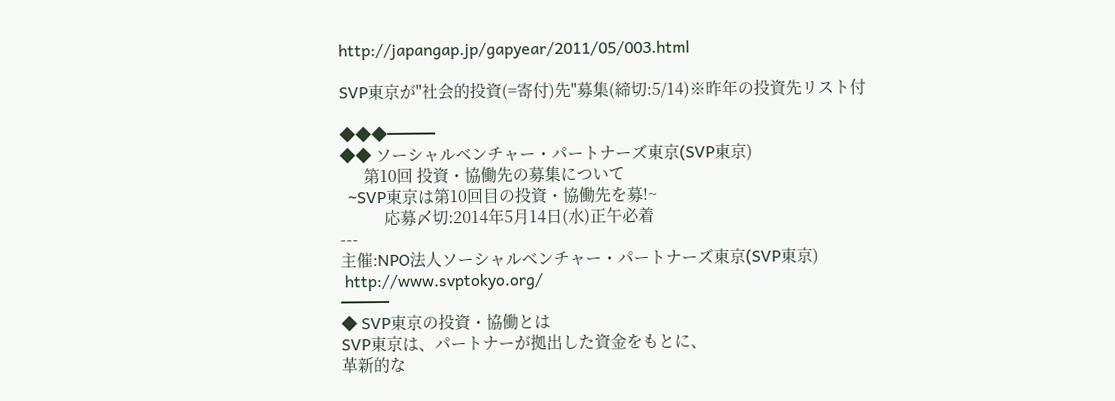http://japangap.jp/gapyear/2011/05/003.html

SVP東京が"社会的投資(=寄付)先"募集(締切:5/14)※昨年の投資先リスト付

◆◆◆━━━
◆◆ ソーシャルベンチャー・パートナーズ東京(SVP東京)
      第10回 投資・協働先の募集について
  ~SVP東京は第10回目の投資・協働先を募!~
           応募〆切:2014年5月14日(水)正午必着
---
主催:NPO法人ソーシャルベンチャー・パートナーズ東京(SVP東京)
 http://www.svptokyo.org/
━━━
◆ SVP東京の投資・協働とは
SVP東京は、パートナーが拠出した資金をもとに、
革新的な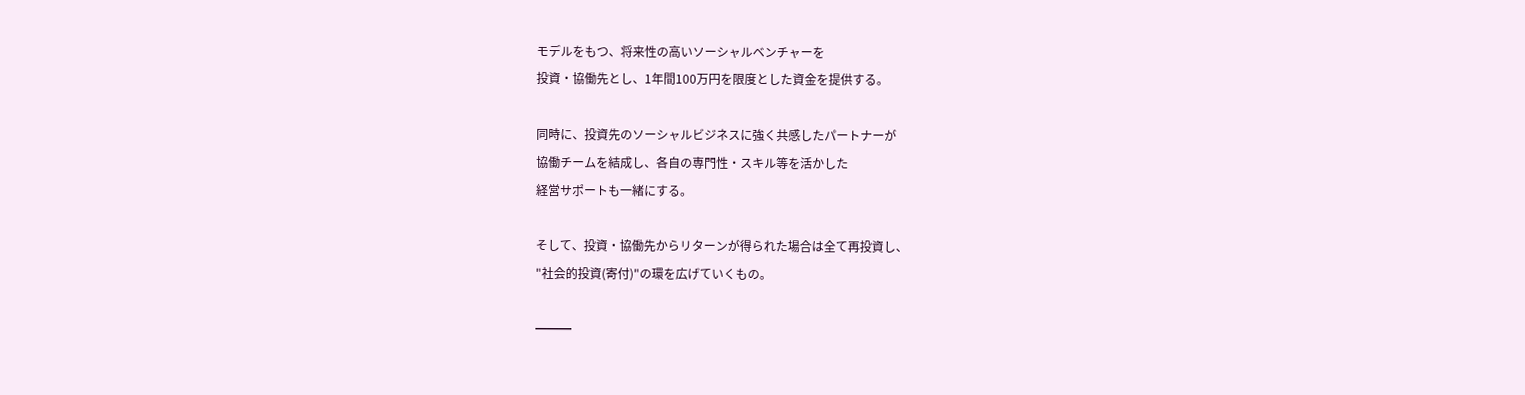モデルをもつ、将来性の高いソーシャルベンチャーを
投資・協働先とし、1年間100万円を限度とした資金を提供する。

同時に、投資先のソーシャルビジネスに強く共感したパートナーが
協働チームを結成し、各自の専門性・スキル等を活かした
経営サポートも一緒にする。

そして、投資・協働先からリターンが得られた場合は全て再投資し、
"社会的投資(寄付)"の環を広げていくもの。

━━━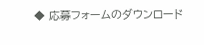◆ 応募フォームのダウンロード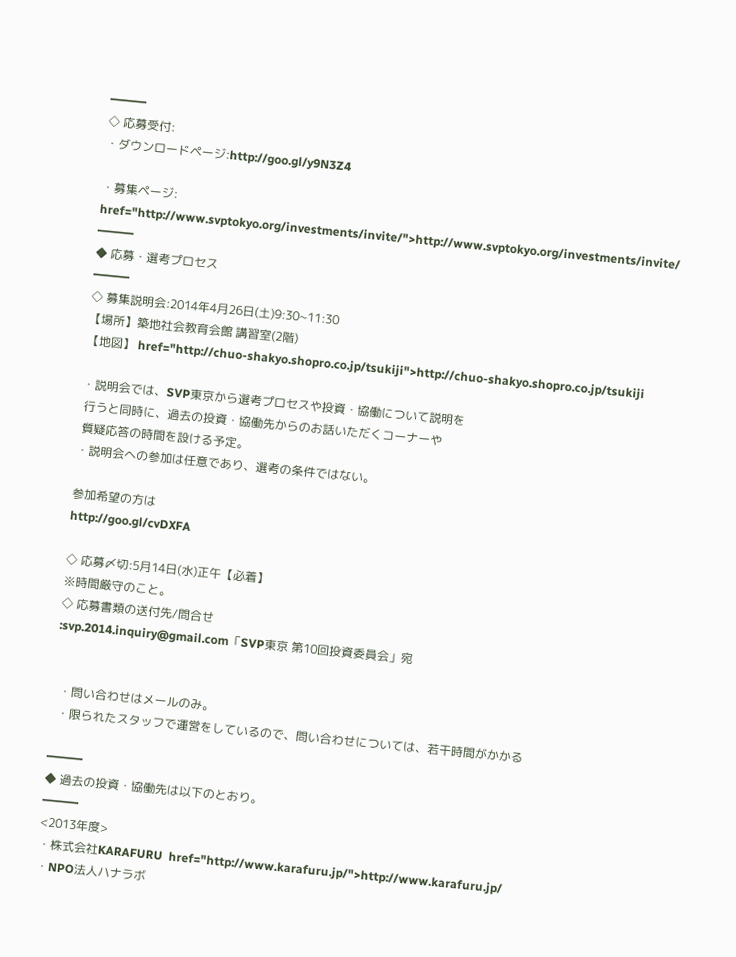━━━
◇ 応募受付:
・ダウンロードページ:http://goo.gl/y9N3Z4

・募集ページ: href="http://www.svptokyo.org/investments/invite/">http://www.svptokyo.org/investments/invite/
━━━
◆ 応募・選考プロセス
━━━
◇ 募集説明会:2014年4月26日(土)9:30~11:30
【場所】築地社会教育会館 講習室(2階)
【地図】 href="http://chuo-shakyo.shopro.co.jp/tsukiji">http://chuo-shakyo.shopro.co.jp/tsukiji

・説明会では、SVP東京から選考プロセスや投資・協働について説明を
 行うと同時に、過去の投資・協働先からのお話いただくコーナーや
 質疑応答の時間を設ける予定。
・説明会への参加は任意であり、選考の条件ではない。

参加希望の方は
http://goo.gl/cvDXFA

◇ 応募〆切:5月14日(水)正午【必着】
※時間厳守のこと。
◇ 応募書類の送付先/問合せ
:svp.2014.inquiry@gmail.com「SVP東京 第10回投資委員会」宛


  ・問い合わせはメールのみ。
  ・限られたスタッフで運営をしているので、問い合わせについては、若干時間がかかる

━━━
◆ 過去の投資・協働先は以下のとおり。
━━━
<2013年度>
・株式会社KARAFURU  href="http://www.karafuru.jp/">http://www.karafuru.jp/
・NPO法人ハナラボ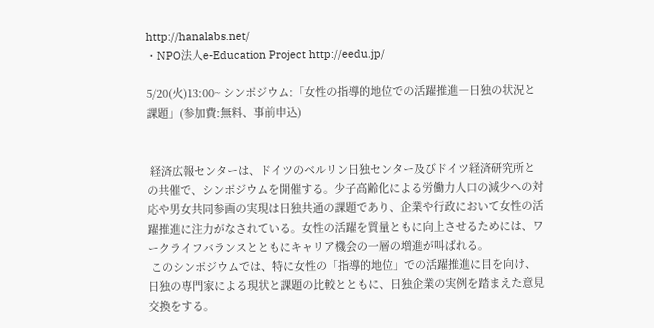http://hanalabs.net/
・NPO法人e-Education Project http://eedu.jp/

5/20(火)13:00~ シンポジウム:「女性の指導的地位での活躍推進―日独の状況と課題」(参加費:無料、事前申込)


 経済広報センターは、ドイツのベルリン日独センター及びドイツ経済研究所との共催で、シンポジウムを開催する。少子高齢化による労働力人口の減少への対応や男女共同参画の実現は日独共通の課題であり、企業や行政において女性の活躍推進に注力がなされている。女性の活躍を質量ともに向上させるためには、ワークライフバランスとともにキャリア機会の一層の増進が叫ばれる。
 このシンポジウムでは、特に女性の「指導的地位」での活躍推進に目を向け、日独の専門家による現状と課題の比較とともに、日独企業の実例を踏まえた意見交換をする。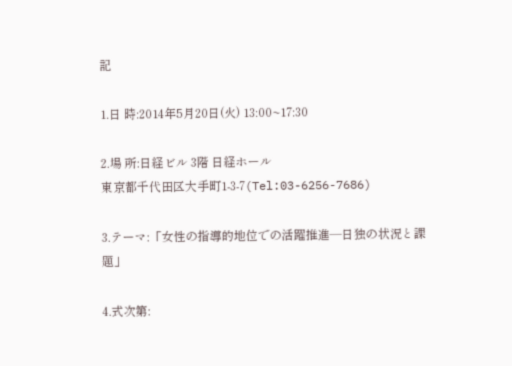記

1.日 時:2014年5月20日(火) 13:00~17:30

2.場 所:日経ビル 3階 日経ホール
東京都千代田区大手町1-3-7(Tel:03-6256-7686)

3.テーマ:「女性の指導的地位での活躍推進―日独の状況と課題」

4.式次第: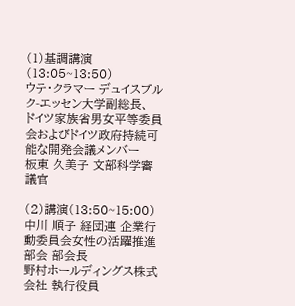(1)基調講演(13:05~13:50)
ウテ・クラマー デュイスブルク-エッセン大学副総長、
ドイツ家族省男女平等委員会およびドイツ政府持続可能な開発会議メンバー
板東 久美子 文部科学審議官

(2)講演(13:50~15:00)
中川 順子 経団連 企業行動委員会女性の活躍推進部会 部会長
野村ホールディングス株式会社 執行役員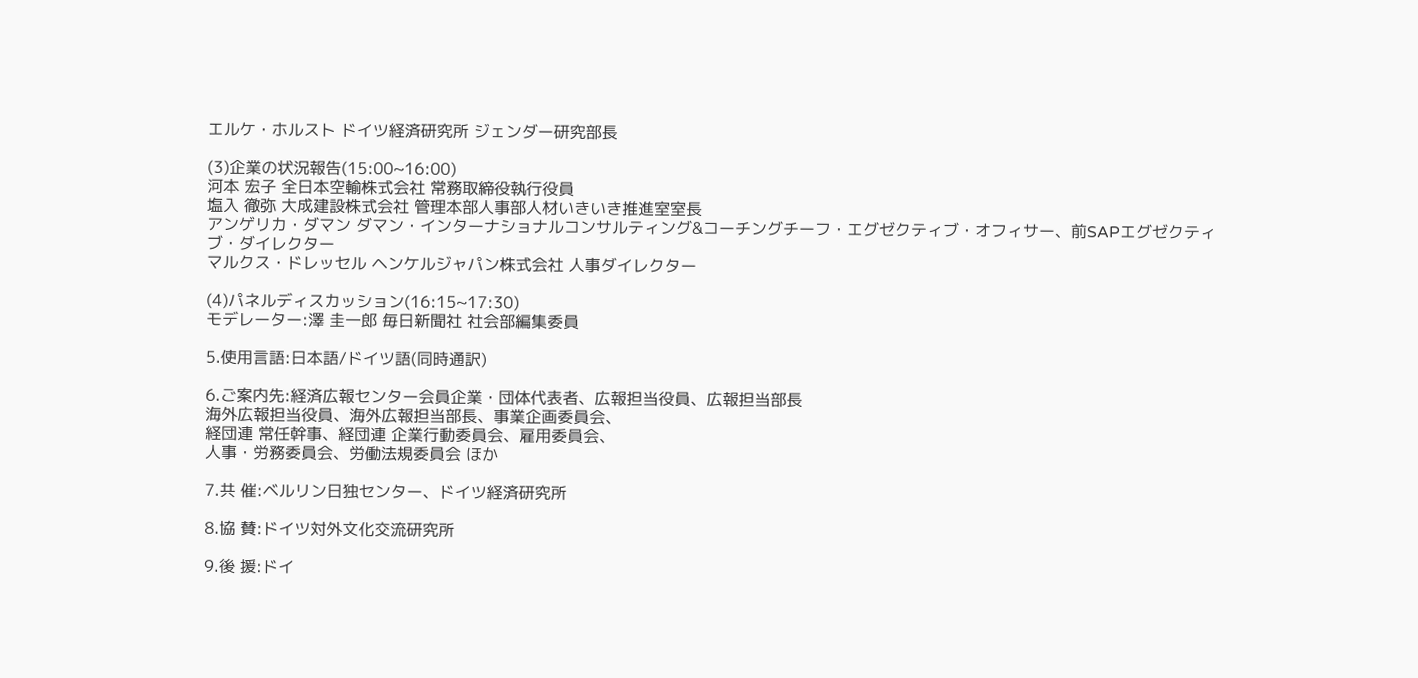エルケ・ホルスト ドイツ経済研究所 ジェンダー研究部長

(3)企業の状況報告(15:00~16:00)
河本 宏子 全日本空輸株式会社 常務取締役執行役員
塩入 徹弥 大成建設株式会社 管理本部人事部人材いきいき推進室室長
アンゲリカ・ダマン ダマン・インターナショナルコンサルティング&コーチングチーフ・エグゼクティブ・オフィサー、前SAPエグゼクティブ・ダイレクター
マルクス・ドレッセル ヘンケルジャパン株式会社 人事ダイレクター

(4)パネルディスカッション(16:15~17:30)
モデレーター:澤 圭一郎 毎日新聞社 社会部編集委員

5.使用言語:日本語/ドイツ語(同時通訳)

6.ご案内先:経済広報センター会員企業・団体代表者、広報担当役員、広報担当部長
海外広報担当役員、海外広報担当部長、事業企画委員会、
経団連 常任幹事、経団連 企業行動委員会、雇用委員会、
人事・労務委員会、労働法規委員会 ほか

7.共 催:ベルリン日独センター、ドイツ経済研究所

8.協 賛:ドイツ対外文化交流研究所

9.後 援:ドイ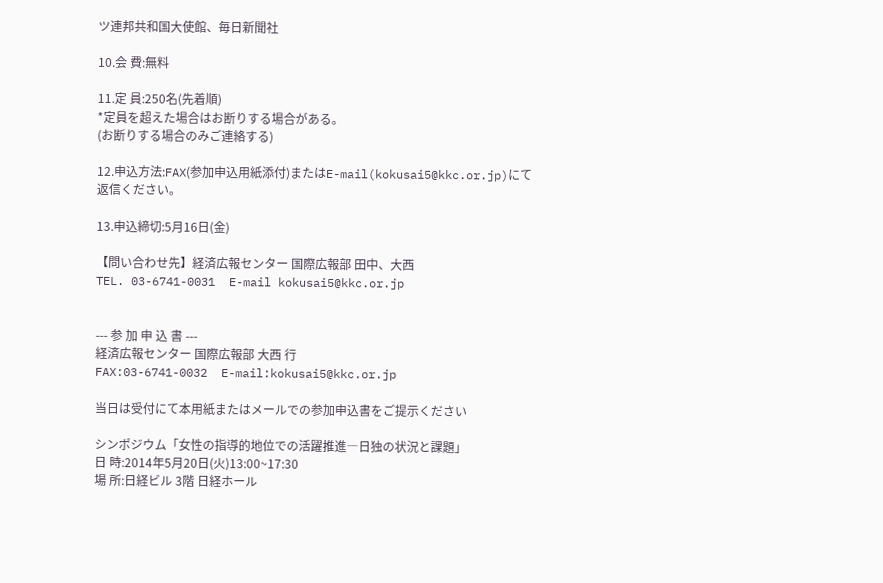ツ連邦共和国大使館、毎日新聞社

10.会 費:無料

11.定 員:250名(先着順)
*定員を超えた場合はお断りする場合がある。
(お断りする場合のみご連絡する)

12.申込方法:FAX(参加申込用紙添付)またはE-mail(kokusai5@kkc.or.jp)にて
返信ください。

13.申込締切:5月16日(金)

【問い合わせ先】経済広報センター 国際広報部 田中、大西
TEL. 03-6741-0031  E-mail kokusai5@kkc.or.jp


--- 参 加 申 込 書 ---
経済広報センター 国際広報部 大西 行
FAX:03-6741-0032  E-mail:kokusai5@kkc.or.jp

当日は受付にて本用紙またはメールでの参加申込書をご提示ください

シンポジウム「女性の指導的地位での活躍推進―日独の状況と課題」
日 時:2014年5月20日(火)13:00~17:30
場 所:日経ビル 3階 日経ホール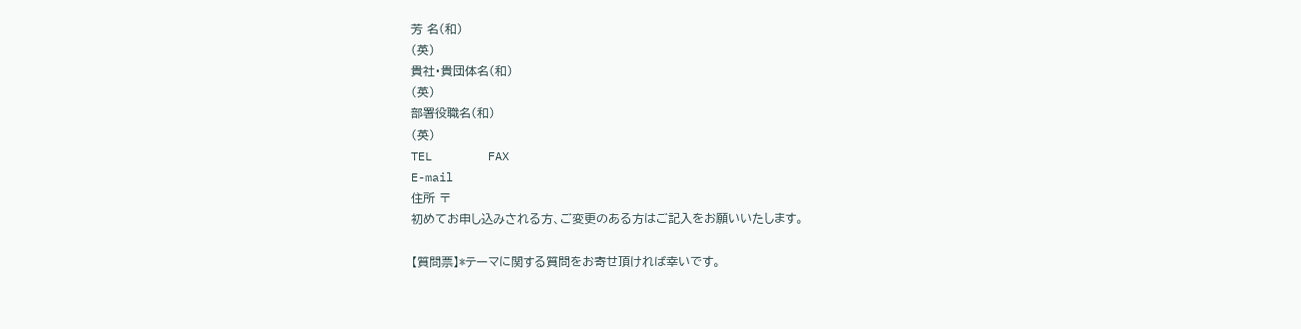芳 名(和)
(英)
貴社・貴団体名(和)
(英)
部署役職名(和)
(英)
TEL        FAX
E-mail
住所 〒
初めてお申し込みされる方、ご変更のある方はご記入をお願いいたします。

【質問票】*テーマに関する質問をお寄せ頂ければ幸いです。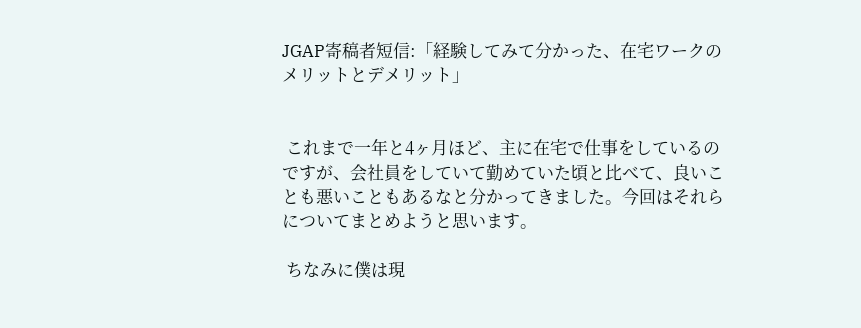JGAP寄稿者短信:「経験してみて分かった、在宅ワークのメリットとデメリット」


 これまで一年と4ヶ月ほど、主に在宅で仕事をしているのですが、会社員をしていて勤めていた頃と比べて、良いことも悪いこともあるなと分かってきました。今回はそれらについてまとめようと思います。

 ちなみに僕は現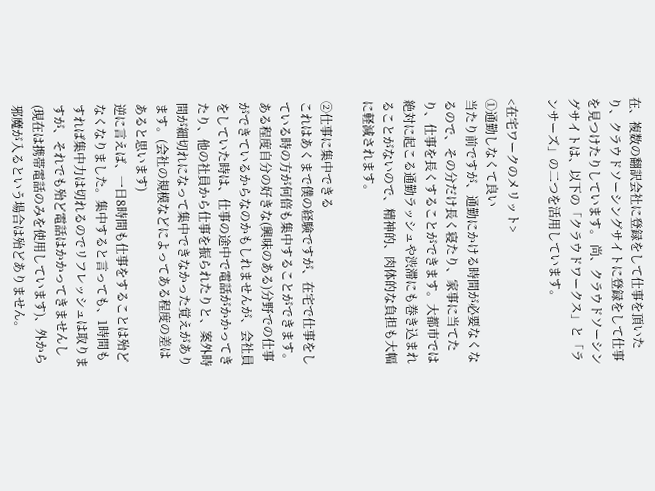在、複数の翻訳会社に登録をして仕事を頂いたり、クラウドソーシングサイトに登録をして仕事を見つけたりしています。 尚、クラウドソーシングサイトは、以下の「クラウドワークス」と「ランサーズ」の二つを活用しています。

<在宅ワークのメリット>
①通勤しなくて良い
当たり前ですが、通勤にかける時間が必要なくなるので、その分だけ長く寝たり、家事に当てたり、仕事を長くすることができます。大都市では絶対に起こる通勤ラッシュや渋滞にも巻き込まれることがないので、精神的、肉体的な負担も大幅に軽減されます。

②仕事に集中できる
これはあくまで僕の経験ですが、在宅で仕事をしている時の方が何倍も集中することができます。ある程度自分の好きな(興味のある)分野での仕事ができているからなのかもしれませんが、会社員をしていた時は、仕事の途中で電話がかかってきたり、他の社員から仕事を振られたりと、案外時間が細切れになって集中できなかった覚えがあります。(会社の規模などによってある程度の差はあると思います)
逆に言えば、一日8時間も仕事をすることは殆どなくなりました。集中すると言っても、1時間もすれば集中力は切れるのでリフレッシュは取りますが、それでも殆ど電話はかかってきませんし(現在は携帯電話のみを使用しています)、外から邪魔が入るという場合は殆どありません。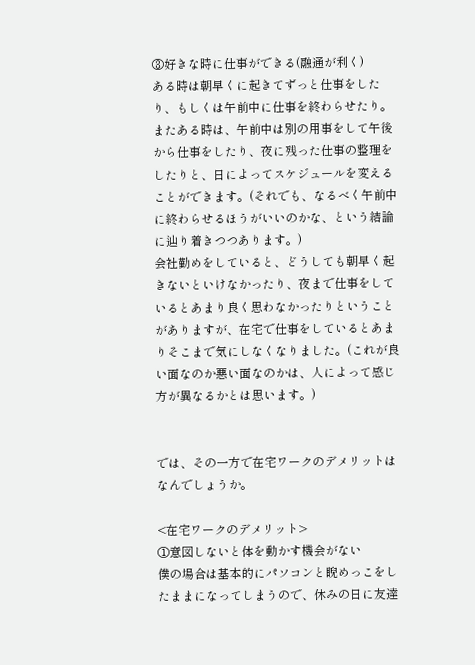③好きな時に仕事ができる(融通が利く)
ある時は朝早くに起きてずっと仕事をしたり、もしくは午前中に仕事を終わらせたり。またある時は、午前中は別の用事をして午後から仕事をしたり、夜に残った仕事の整理をしたりと、日によってスケジュールを変えることができます。(それでも、なるべく午前中に終わらせるほうがいいのかな、という結論に辿り着きつつあります。)
会社勤めをしていると、どうしても朝早く起きないといけなかったり、夜まで仕事をしているとあまり良く思わなかったりということがありますが、在宅で仕事をしているとあまりそこまで気にしなくなりました。(これが良い面なのか悪い面なのかは、人によって感じ方が異なるかとは思います。)


では、その一方で在宅ワークのデメリットはなんでしょうか。

<在宅ワークのデメリット>
①意図しないと体を動かす機会がない
僕の場合は基本的にパソコンと睨めっこをしたままになってしまうので、休みの日に友達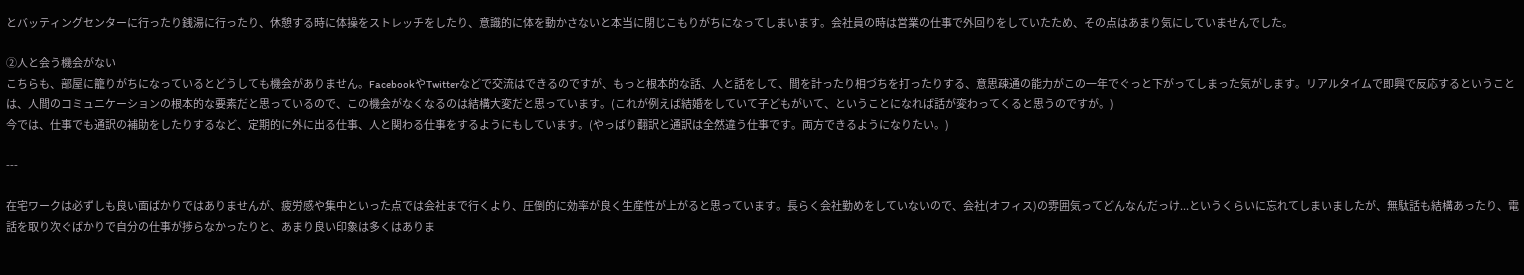とバッティングセンターに行ったり銭湯に行ったり、休憩する時に体操をストレッチをしたり、意識的に体を動かさないと本当に閉じこもりがちになってしまいます。会社員の時は営業の仕事で外回りをしていたため、その点はあまり気にしていませんでした。

②人と会う機会がない
こちらも、部屋に籠りがちになっているとどうしても機会がありません。FacebookやTwitterなどで交流はできるのですが、もっと根本的な話、人と話をして、間を計ったり相づちを打ったりする、意思疎通の能力がこの一年でぐっと下がってしまった気がします。リアルタイムで即興で反応するということは、人間のコミュニケーションの根本的な要素だと思っているので、この機会がなくなるのは結構大変だと思っています。(これが例えば結婚をしていて子どもがいて、ということになれば話が変わってくると思うのですが。)
今では、仕事でも通訳の補助をしたりするなど、定期的に外に出る仕事、人と関わる仕事をするようにもしています。(やっぱり翻訳と通訳は全然違う仕事です。両方できるようになりたい。)

---

在宅ワークは必ずしも良い面ばかりではありませんが、疲労感や集中といった点では会社まで行くより、圧倒的に効率が良く生産性が上がると思っています。長らく会社勤めをしていないので、会社(オフィス)の雰囲気ってどんなんだっけ...というくらいに忘れてしまいましたが、無駄話も結構あったり、電話を取り次ぐばかりで自分の仕事が捗らなかったりと、あまり良い印象は多くはありま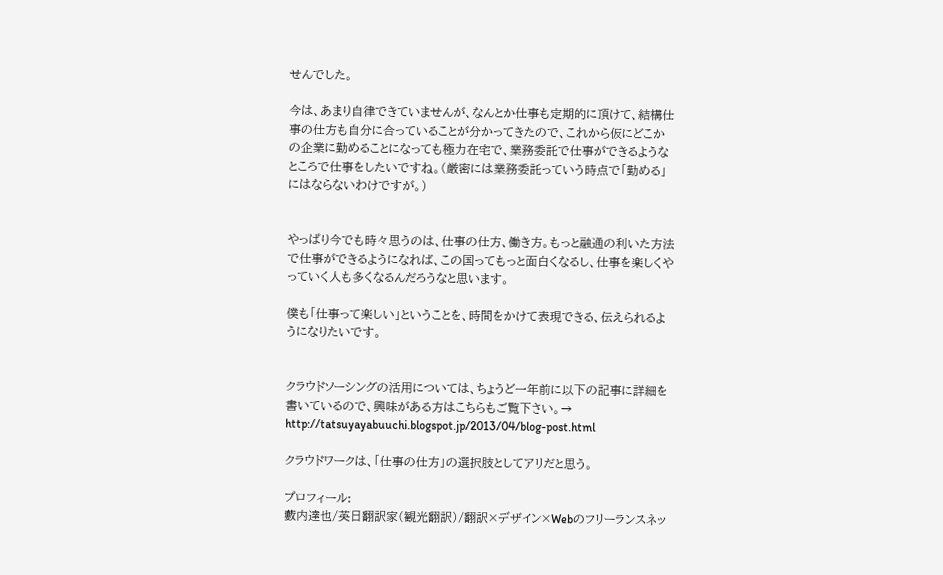せんでした。

今は、あまり自律できていませんが、なんとか仕事も定期的に頂けて、結構仕事の仕方も自分に合っていることが分かってきたので、これから仮にどこかの企業に勤めることになっても極力在宅で、業務委託で仕事ができるようなところで仕事をしたいですね。(厳密には業務委託っていう時点で「勤める」にはならないわけですが。)


やっぱり今でも時々思うのは、仕事の仕方、働き方。もっと融通の利いた方法で仕事ができるようになれば、この国ってもっと面白くなるし、仕事を楽しくやっていく人も多くなるんだろうなと思います。

僕も「仕事って楽しい」ということを、時間をかけて表現できる、伝えられるようになりたいです。


クラウドソーシングの活用については、ちょうど一年前に以下の記事に詳細を書いているので、興味がある方はこちらもご覧下さい。→ http://tatsuyayabuuchi.blogspot.jp/2013/04/blog-post.html

クラウドワークは、「仕事の仕方」の選択肢としてアリだと思う。

プロフィール:
藪内達也/英日翻訳家(観光翻訳)/翻訳×デザイン×Webのフリーランスネッ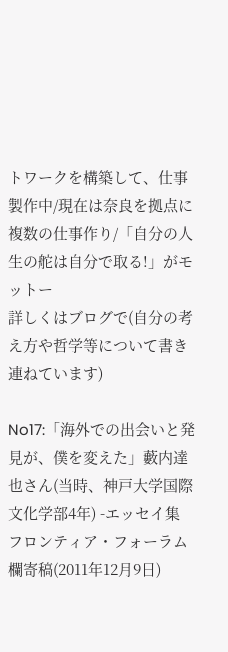トワークを構築して、仕事製作中/現在は奈良を拠点に複数の仕事作り/「自分の人生の舵は自分で取る!」がモットー
詳しくはブログで(自分の考え方や哲学等について書き連ねています)

No17:「海外での出会いと発見が、僕を変えた」藪内達也さん(当時、神戸大学国際文化学部4年) -エッセイ集 フロンティア・フォーラム欄寄稿(2011年12月9日)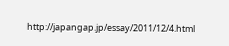http://japangap.jp/essay/2011/12/4.html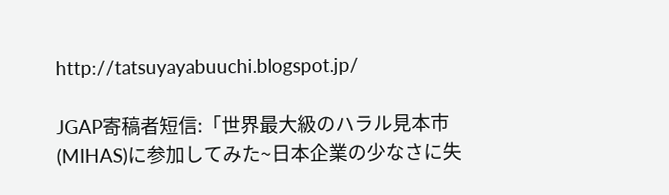http://tatsuyayabuuchi.blogspot.jp/

JGAP寄稿者短信:「世界最大級のハラル見本市(MIHAS)に参加してみた~日本企業の少なさに失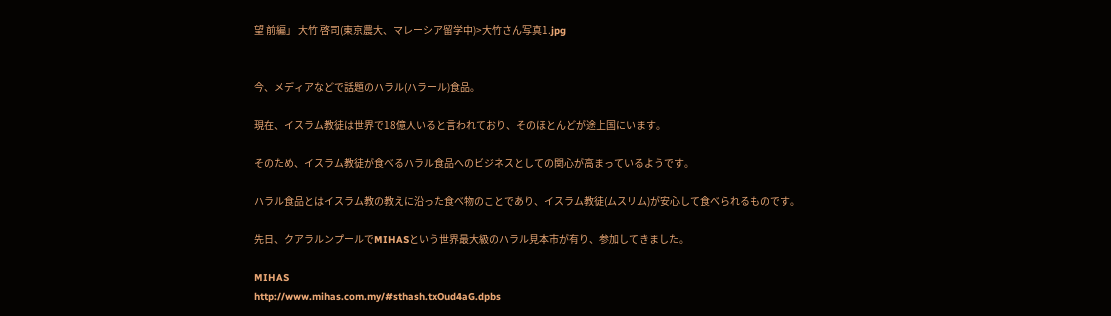望 前編」 大竹 啓司(東京農大、マレーシア留学中)>大竹さん写真1.jpg


今、メディアなどで話題のハラル(ハラール)食品。

現在、イスラム教徒は世界で18億人いると言われており、そのほとんどが途上国にいます。

そのため、イスラム教徒が食べるハラル食品へのビジネスとしての関心が高まっているようです。

ハラル食品とはイスラム教の教えに沿った食べ物のことであり、イスラム教徒(ムスリム)が安心して食べられるものです。

先日、クアラルンプールでMIHASという世界最大級のハラル見本市が有り、参加してきました。

MIHAS
http://www.mihas.com.my/#sthash.txOud4aG.dpbs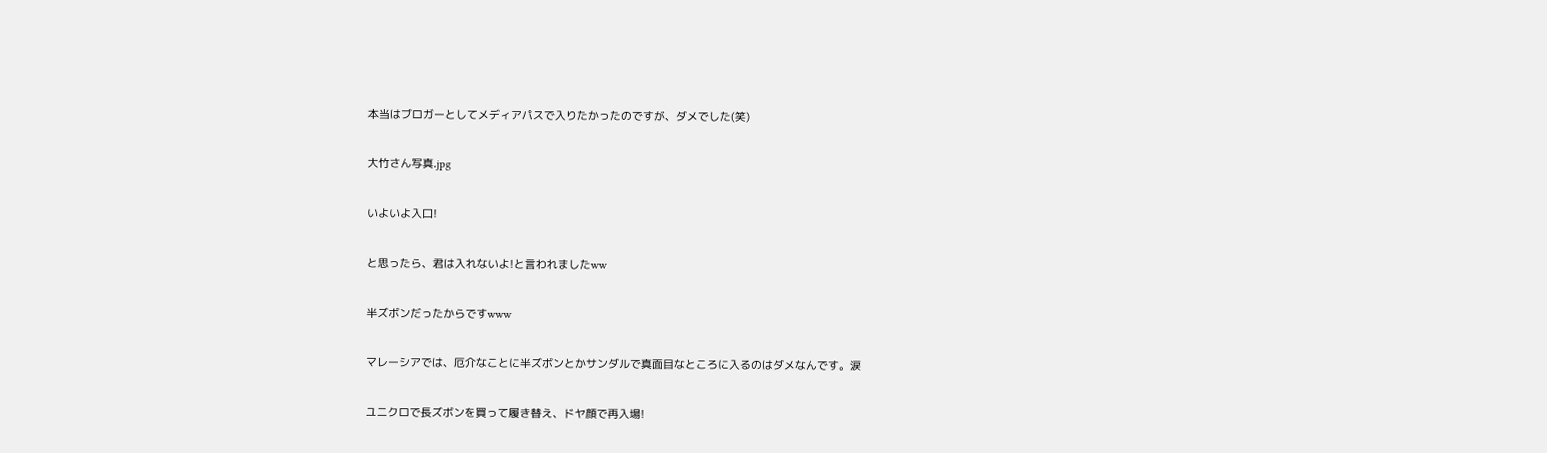本当はブロガーとしてメディアパスで入りたかったのですが、ダメでした(笑)

大竹さん写真.jpg

いよいよ入口!

と思ったら、君は入れないよ!と言われましたww

半ズボンだったからですwww

マレーシアでは、厄介なことに半ズボンとかサンダルで真面目なところに入るのはダメなんです。涙

ユニクロで長ズボンを買って履き替え、ドヤ顔で再入場!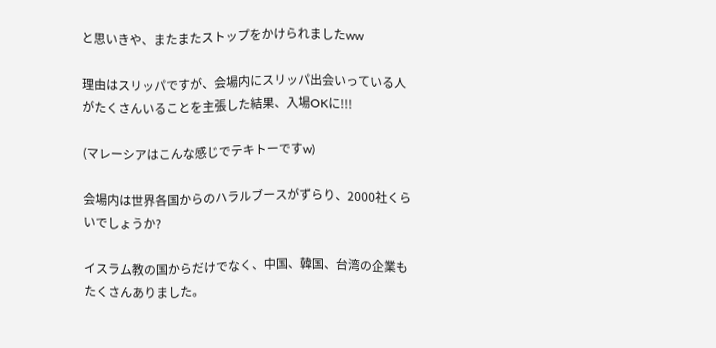と思いきや、またまたストップをかけられましたww

理由はスリッパですが、会場内にスリッパ出会いっている人がたくさんいることを主張した結果、入場OKに!!!

(マレーシアはこんな感じでテキトーですw)

会場内は世界各国からのハラルブースがずらり、2000社くらいでしょうか?

イスラム教の国からだけでなく、中国、韓国、台湾の企業もたくさんありました。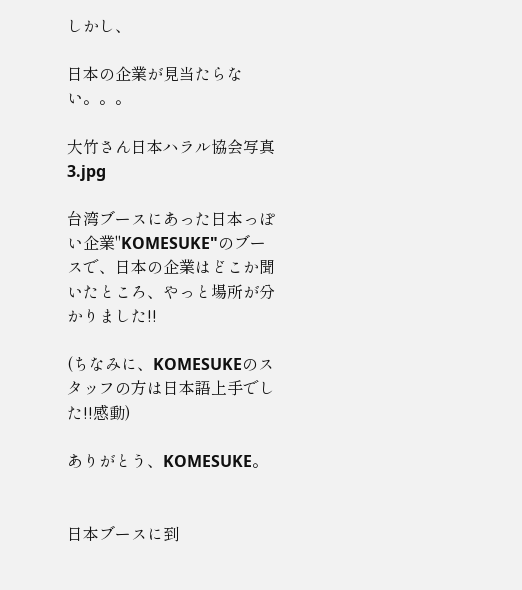しかし、

日本の企業が見当たらない。。。

大竹さん日本ハラル協会写真3.jpg

台湾ブースにあった日本っぽい企業"KOMESUKE"のブースで、日本の企業はどこか聞いたところ、やっと場所が分かりました!!

(ちなみに、KOMESUKEのスタッフの方は日本語上手でした!!感動)

ありがとう、KOMESUKE。


日本ブースに到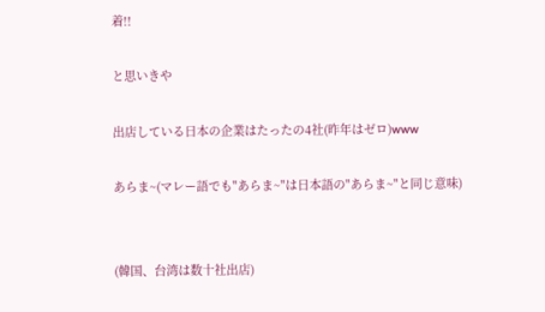着!!

と思いきや

出店している日本の企業はたったの4社(昨年はゼロ)www

あらま~(マレー語でも"あらま~"は日本語の"あらま~"と同じ意味)


(韓国、台湾は数十社出店)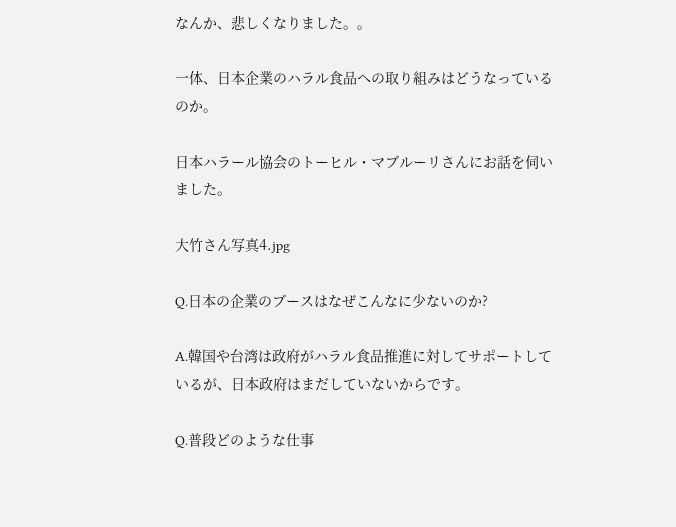なんか、悲しくなりました。。

一体、日本企業のハラル食品への取り組みはどうなっているのか。

日本ハラール協会のトーヒル・マブルーリさんにお話を伺いました。

大竹さん写真4.jpg

Q.日本の企業のブースはなぜこんなに少ないのか?

A.韓国や台湾は政府がハラル食品推進に対してサポートしているが、日本政府はまだしていないからです。

Q.普段どのような仕事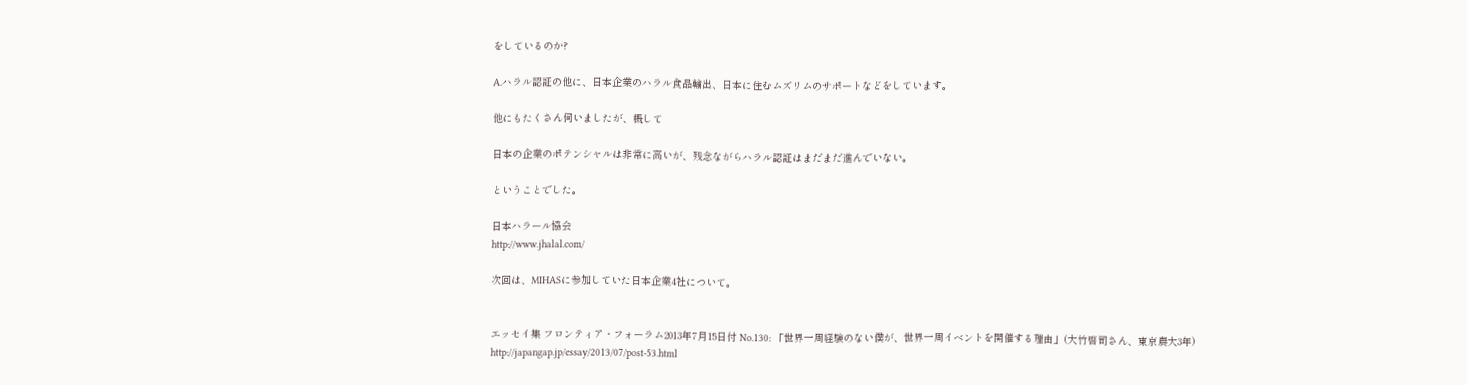をしているのか?

A.ハラル認証の他に、日本企業のハラル食品輸出、日本に住むムズリムのサポートなどをしています。

他にもたくさん伺いましたが、概して

日本の企業のポテンシャルは非常に高いが、残念ながらハラル認証はまだまだ進んでいない。

ということでした。

日本ハラール協会
http://www.jhalal.com/

次回は、MIHASに参加していた日本企業4社について。


エッセイ集 フロンティア・フォーラム2013年7月15日付 No.130: 「世界一周経験のない僕が、世界一周イベントを開催する理由」(大竹啓司さん、東京農大3年) http://japangap.jp/essay/2013/07/post-53.html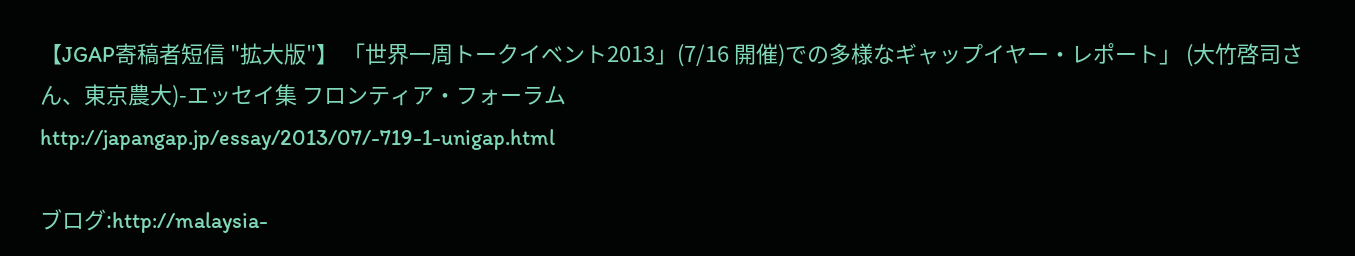【JGAP寄稿者短信 "拡大版"】 「世界一周トークイベント2013」(7/16 開催)での多様なギャップイヤー・レポート」 (大竹啓司さん、東京農大)-エッセイ集 フロンティア・フォーラム
http://japangap.jp/essay/2013/07/-719-1-unigap.html

ブログ:http://malaysia-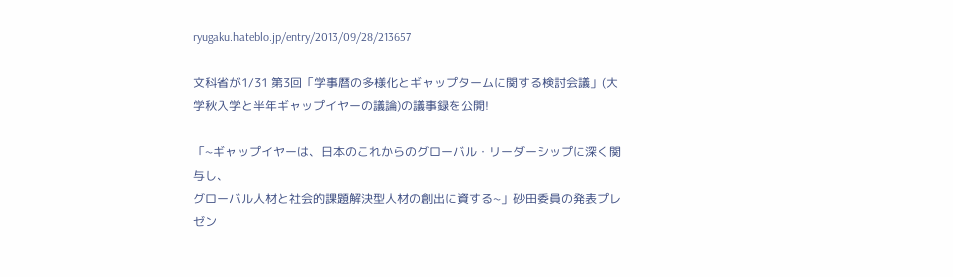ryugaku.hateblo.jp/entry/2013/09/28/213657

文科省が1/31 第3回「学事暦の多様化とギャップタームに関する検討会議」(大学秋入学と半年ギャップイヤーの議論)の議事録を公開!

「~ギャップイヤーは、日本のこれからのグローバル・リーダーシップに深く関与し、
グローバル人材と社会的課題解決型人材の創出に資する~」砂田委員の発表プレゼン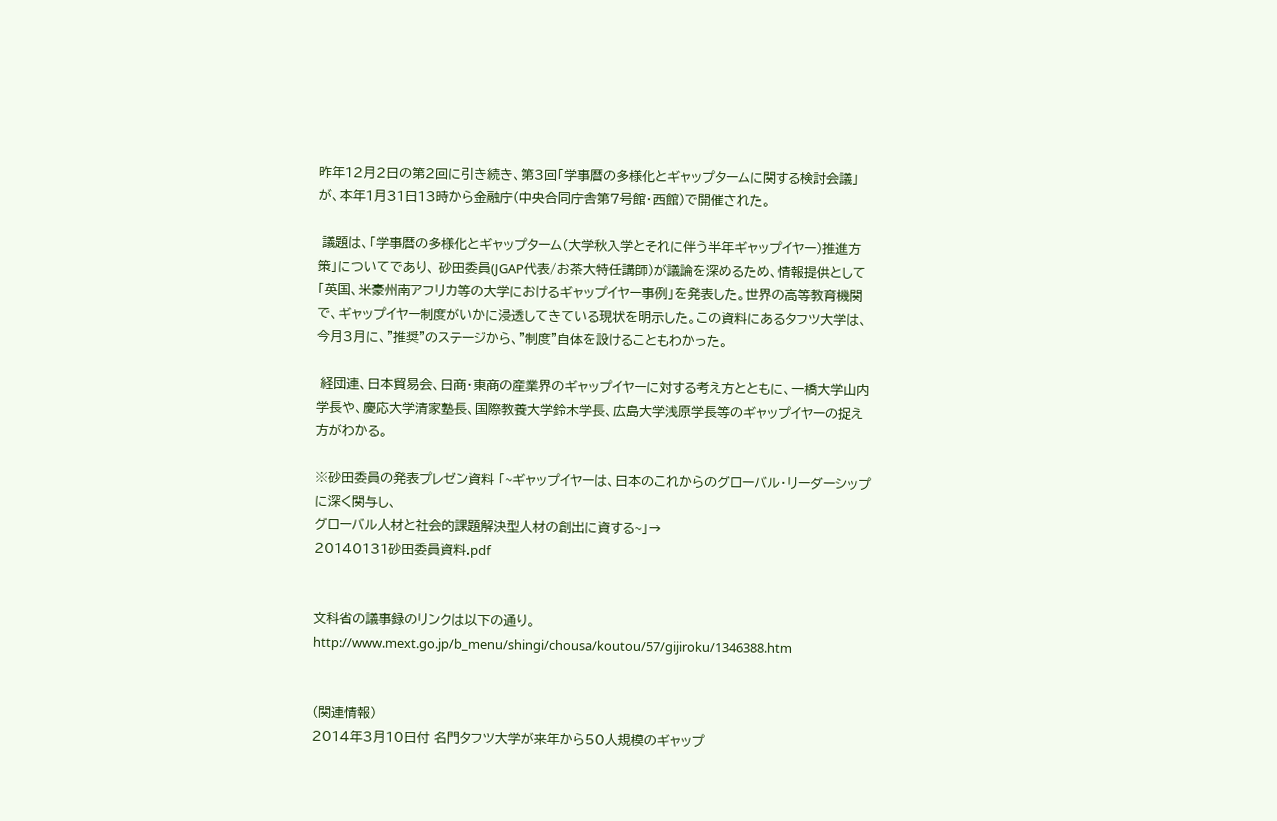昨年12月2日の第2回に引き続き、第3回「学事暦の多様化とギャップタームに関する検討会議」が、本年1月31日13時から金融庁(中央合同庁舎第7号館・西館)で開催された。

 議題は、「学事暦の多様化とギャップターム(大学秋入学とそれに伴う半年ギャップイヤー)推進方策」についてであり、 砂田委員(JGAP代表/お茶大特任講師)が議論を深めるため、情報提供として「英国、米豪州南アフリカ等の大学におけるギャップイヤー事例」を発表した。世界の高等教育機関で、ギャップイヤー制度がいかに浸透してきている現状を明示した。この資料にあるタフツ大学は、今月3月に、"推奨"のステージから、"制度"自体を設けることもわかった。

 経団連、日本貿易会、日商・東商の産業界のギャップイヤーに対する考え方とともに、一橋大学山内学長や、慶応大学清家塾長、国際教養大学鈴木学長、広島大学浅原学長等のギャップイヤーの捉え方がわかる。

※砂田委員の発表プレゼン資料 「~ギャップイヤーは、日本のこれからのグローバル・リーダーシップに深く関与し、
グローバル人材と社会的課題解決型人材の創出に資する~」→
20140131砂田委員資料.pdf


文科省の議事録のリンクは以下の通り。
http://www.mext.go.jp/b_menu/shingi/chousa/koutou/57/gijiroku/1346388.htm


(関連情報)
2014年3月10日付 名門タフツ大学が来年から50人規模のギャップ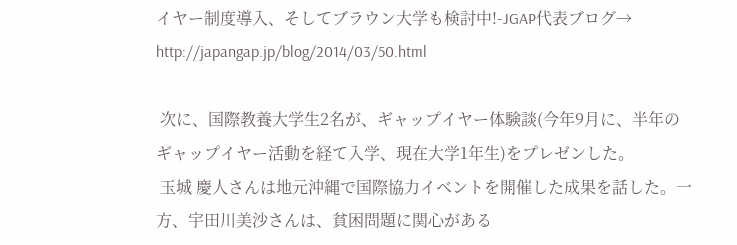イヤー制度導入、そしてブラウン大学も検討中!-JGAP代表ブログ→ http://japangap.jp/blog/2014/03/50.html

 次に、国際教養大学生2名が、ギャップイヤー体験談(今年9月に、半年のギャップイヤー活動を経て入学、現在大学1年生)をプレゼンした。
 玉城 慶人さんは地元沖縄で国際協力イベントを開催した成果を話した。一方、宇田川美沙さんは、貧困問題に関心がある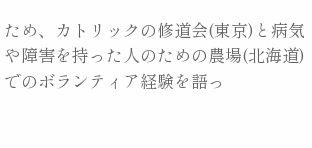ため、カトリックの修道会(東京)と病気や障害を持った人のための農場(北海道)でのボランティア経験を語っ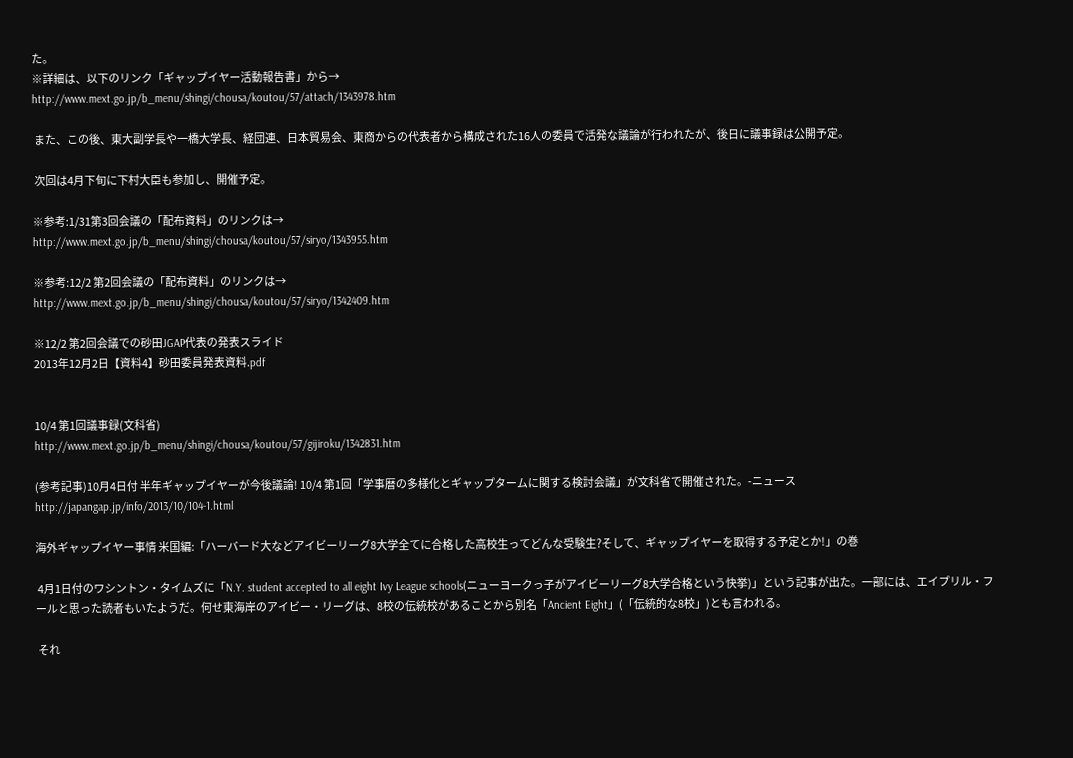た。
※詳細は、以下のリンク「ギャップイヤー活動報告書」から→
http://www.mext.go.jp/b_menu/shingi/chousa/koutou/57/attach/1343978.htm

 また、この後、東大副学長や一橋大学長、経団連、日本貿易会、東商からの代表者から構成された16人の委員で活発な議論が行われたが、後日に議事録は公開予定。

 次回は4月下旬に下村大臣も参加し、開催予定。

※参考:1/31第3回会議の「配布資料」のリンクは→
http://www.mext.go.jp/b_menu/shingi/chousa/koutou/57/siryo/1343955.htm

※参考:12/2 第2回会議の「配布資料」のリンクは→
http://www.mext.go.jp/b_menu/shingi/chousa/koutou/57/siryo/1342409.htm

※12/2 第2回会議での砂田JGAP代表の発表スライド
2013年12月2日【資料4】砂田委員発表資料.pdf


10/4 第1回議事録(文科省)
http://www.mext.go.jp/b_menu/shingi/chousa/koutou/57/gijiroku/1342831.htm

(参考記事)10月4日付 半年ギャップイヤーが今後議論! 10/4 第1回「学事暦の多様化とギャップタームに関する検討会議」が文科省で開催された。-ニュース
http://japangap.jp/info/2013/10/104-1.html

海外ギャップイヤー事情 米国編:「ハーバード大などアイビーリーグ8大学全てに合格した高校生ってどんな受験生?そして、ギャップイヤーを取得する予定とか!」の巻

 4月1日付のワシントン・タイムズに「N.Y. student accepted to all eight Ivy League schools(ニューヨークっ子がアイビーリーグ8大学合格という快挙)」という記事が出た。一部には、エイプリル・フールと思った読者もいたようだ。何せ東海岸のアイビー・リーグは、8校の伝統校があることから別名「Ancient Eight」(「伝統的な8校」)とも言われる。

 それ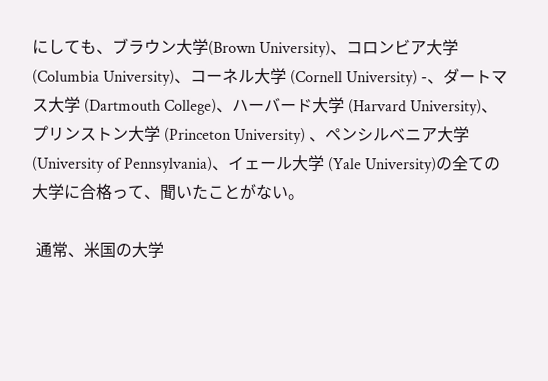にしても、ブラウン大学(Brown University)、コロンビア大学 (Columbia University)、コーネル大学 (Cornell University) -、ダートマス大学 (Dartmouth College)、ハーバード大学 (Harvard University)、プリンストン大学 (Princeton University) 、ペンシルベニア大学 (University of Pennsylvania)、イェール大学 (Yale University)の全ての大学に合格って、聞いたことがない。

 通常、米国の大学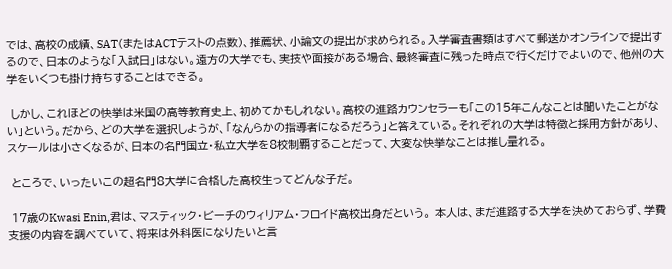では、高校の成績、SAT(またはACTテストの点数)、推薦状、小論文の提出が求められる。入学審査書類はすべて郵送かオンラインで提出するので、日本のような「入試日」はない。遠方の大学でも、実技や面接がある場合、最終審査に残った時点で行くだけでよいので、他州の大学をいくつも掛け持ちすることはできる。

 しかし、これほどの快挙は米国の高等教育史上、初めてかもしれない。高校の進路カウンセラーも「この15年こんなことは聞いたことがない」という。だから、どの大学を選択しようが、「なんらかの指導者になるだろう」と答えている。それぞれの大学は特徴と採用方針があり、スケールは小さくなるが、日本の名門国立・私立大学を8校制覇することだって、大変な快挙なことは推し量れる。

 ところで、いったいこの超名門8大学に合格した高校生ってどんな子だ。

 17歳のKwasi Enin,君は、マスティック・ビーチのウィリアム・フロイド高校出身だという。 本人は、まだ進路する大学を決めておらず、学費支援の内容を調べていて、将来は外科医になりたいと言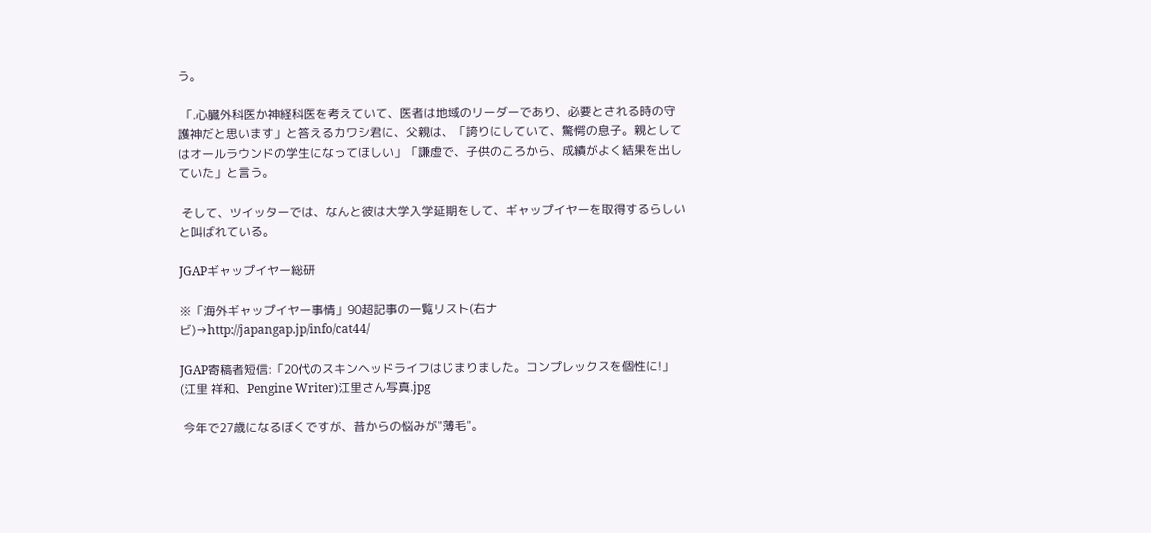う。

 「.心臓外科医か神経科医を考えていて、医者は地域のリーダーであり、必要とされる時の守護神だと思います」と答えるカワシ君に、父親は、「誇りにしていて、驚愕の息子。親としてはオールラウンドの学生になってほしい」「謙虚で、子供のころから、成績がよく結果を出していた」と言う。

 そして、ツイッターでは、なんと彼は大学入学延期をして、ギャップイヤーを取得するらしいと叫ばれている。

JGAPギャップイヤー総研

※「海外ギャップイヤー事情」90超記事の一覧リスト(右ナビ)→http://japangap.jp/info/cat44/

JGAP寄稿者短信:「20代のスキンヘッドライフはじまりました。コンプレックスを個性に!」(江里 祥和、Pengine Writer)江里さん写真.jpg

 今年で27歳になるぼくですが、昔からの悩みが"薄毛"。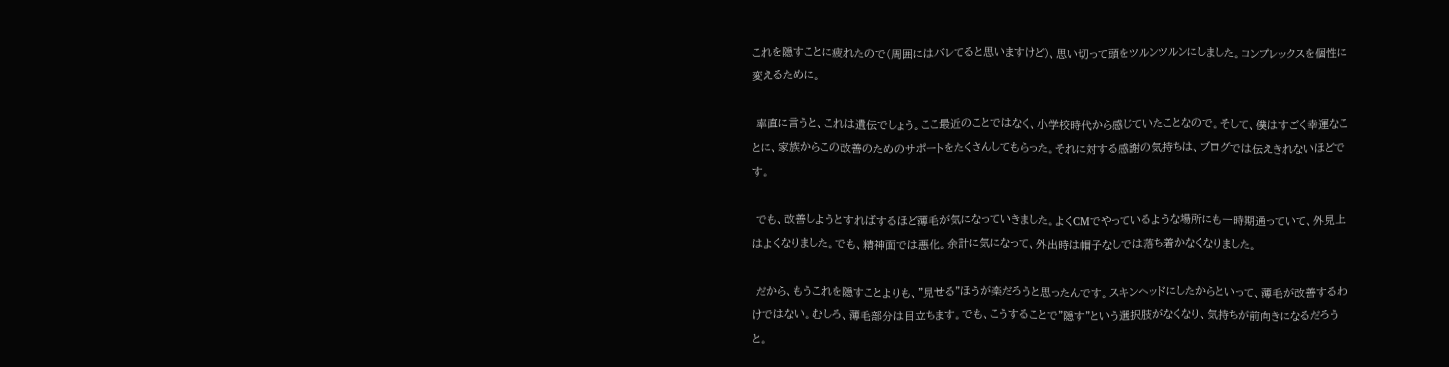これを隠すことに疲れたので(周囲にはバレてると思いますけど)、思い切って頭をツルンツルンにしました。コンプレックスを個性に変えるために。

 率直に言うと、これは遺伝でしょう。ここ最近のことではなく、小学校時代から感じていたことなので。そして、僕はすごく幸運なことに、家族からこの改善のためのサポートをたくさんしてもらった。それに対する感謝の気持ちは、ブログでは伝えきれないほどです。

 でも、改善しようとすればするほど薄毛が気になっていきました。よくCMでやっているような場所にも一時期通っていて、外見上はよくなりました。でも、精神面では悪化。余計に気になって、外出時は帽子なしでは落ち着かなくなりました。

 だから、もうこれを隠すことよりも、"見せる"ほうが楽だろうと思ったんです。スキンヘッドにしたからといって、薄毛が改善するわけではない。むしろ、薄毛部分は目立ちます。でも、こうすることで"隠す"という選択肢がなくなり、気持ちが前向きになるだろうと。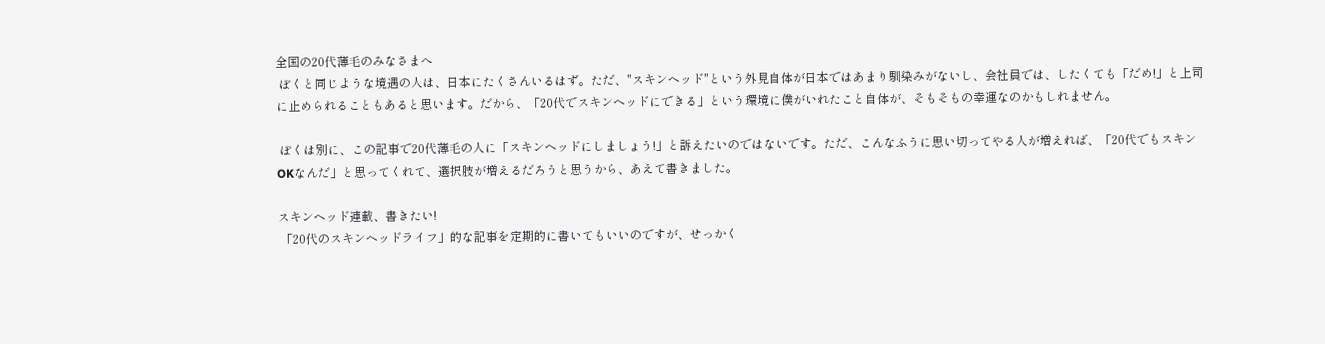全国の20代薄毛のみなさまへ
 ぼくと同じような境遇の人は、日本にたくさんいるはず。ただ、"スキンヘッド"という外見自体が日本ではあまり馴染みがないし、会社員では、したくても「だめ!」と上司に止められることもあると思います。だから、「20代でスキンヘッドにできる」という環境に僕がいれたこと自体が、そもそもの幸運なのかもしれません。

 ぼくは別に、この記事で20代薄毛の人に「スキンヘッドにしましょう!」と訴えたいのではないです。ただ、こんなふうに思い切ってやる人が増えれば、「20代でもスキンOKなんだ」と思ってくれて、選択肢が増えるだろうと思うから、あえて書きました。

スキンヘッド連載、書きたい!
 「20代のスキンヘッドライフ」的な記事を定期的に書いてもいいのですが、せっかく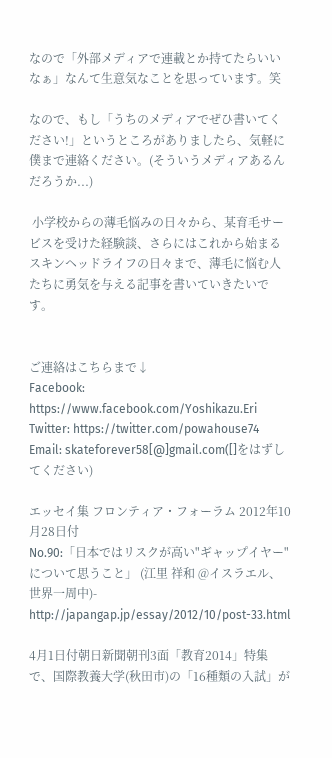なので「外部メディアで連載とか持てたらいいなぁ」なんて生意気なことを思っています。笑

なので、もし「うちのメディアでぜひ書いてください!」というところがありましたら、気軽に僕まで連絡ください。(そういうメディアあるんだろうか...)

 小学校からの薄毛悩みの日々から、某育毛サービスを受けた経験談、さらにはこれから始まるスキンヘッドライフの日々まで、薄毛に悩む人たちに勇気を与える記事を書いていきたいです。


ご連絡はこちらまで↓
Facebook: https://www.facebook.com/Yoshikazu.Eri
Twitter: https://twitter.com/powahouse74
Email: skateforever58[@]gmail.com([]をはずしてください)

エッセイ集 フロンティア・フォーラム 2012年10月28日付
No.90:「日本ではリスクが高い"ギャップイヤー"について思うこと」 (江里 祥和 @イスラエル、世界一周中)-  http://japangap.jp/essay/2012/10/post-33.html

4月1日付朝日新聞朝刊3面「教育2014」特集で、国際教養大学(秋田市)の「16種類の入試」が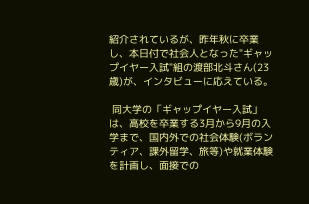紹介されているが、昨年秋に卒業し、本日付で社会人となった"ギャップイヤー入試"組の渡部北斗さん(23歳)が、インタビューに応えている。

 同大学の「ギャップイヤー入試」は、高校を卒業する3月から9月の入学まで、国内外での社会体験(ボランティア、課外留学、旅等)や就業体験を計画し、面接での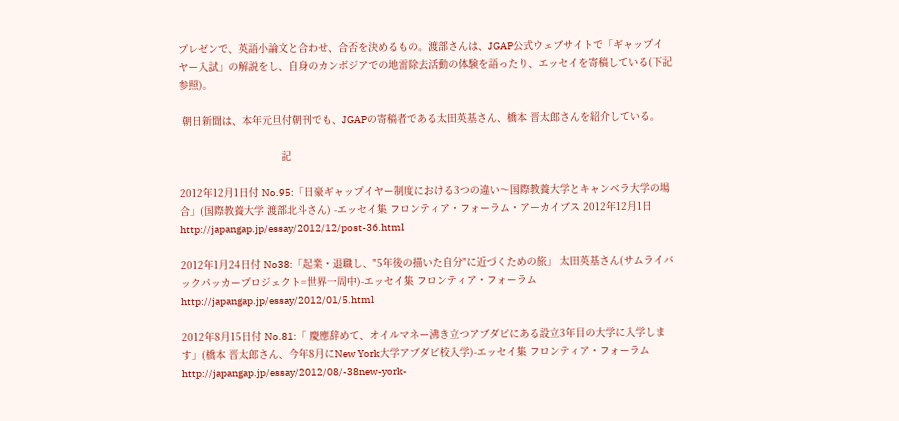プレゼンで、英語小論文と合わせ、合否を決めるもの。渡部さんは、JGAP公式ウェブサイトで「ギャップイヤー入試」の解説をし、自身のカンボジアでの地雷除去活動の体験を語ったり、エッセイを寄稿している(下記参照)。

 朝日新聞は、本年元旦付朝刊でも、JGAPの寄稿者である太田英基さん、橋本 晋太郎さんを紹介している。

                                  記

2012年12月1日付 No.95:「日豪ギャップイヤー制度における3つの違い〜国際教養大学とキャンベラ大学の場合」(国際教養大学 渡部北斗さん) -エッセイ集 フロンティア・フォーラム・アーカイブス 2012年12月1日  http://japangap.jp/essay/2012/12/post-36.html

2012年1月24日付 No38:「起業・退職し、"5年後の描いた自分"に近づくための旅」 太田英基さん(サムライバックパッカープロジェクト=世界一周中)-エッセイ集 フロンティア・フォーラム http://japangap.jp/essay/2012/01/5.html

2012年8月15日付 No.81:「 慶應辞めて、オイルマネー沸き立つアブダビにある設立3年目の大学に入学します」(橋本 晋太郎さん、今年8月にNew York大学アブダビ校入学)-エッセイ集 フロンティア・フォーラム http://japangap.jp/essay/2012/08/-38new-york-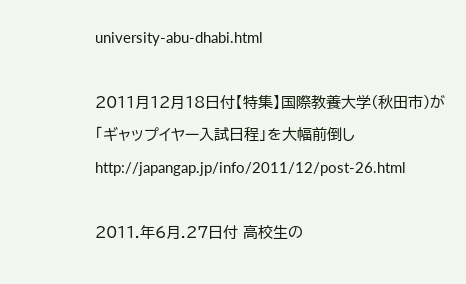university-abu-dhabi.html

2011月12月18日付【特集】国際教養大学(秋田市)が「ギャップイヤー入試日程」を大幅前倒し http://japangap.jp/info/2011/12/post-26.html

2011.年6月.27日付 高校生の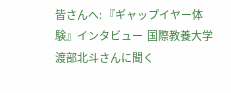皆さんへ: 『ギャップイヤー体験』インタビュー  国際教養大学 渡部北斗さんに聞く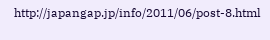http://japangap.jp/info/2011/06/post-8.html